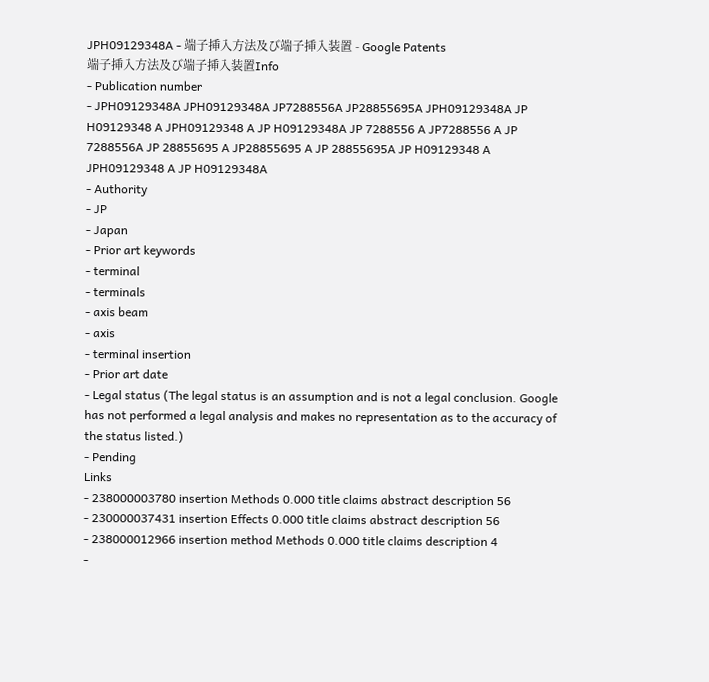JPH09129348A - 端子挿入方法及び端子挿入装置 - Google Patents
端子挿入方法及び端子挿入装置Info
- Publication number
- JPH09129348A JPH09129348A JP7288556A JP28855695A JPH09129348A JP H09129348 A JPH09129348 A JP H09129348A JP 7288556 A JP7288556 A JP 7288556A JP 28855695 A JP28855695 A JP 28855695A JP H09129348 A JPH09129348 A JP H09129348A
- Authority
- JP
- Japan
- Prior art keywords
- terminal
- terminals
- axis beam
- axis
- terminal insertion
- Prior art date
- Legal status (The legal status is an assumption and is not a legal conclusion. Google has not performed a legal analysis and makes no representation as to the accuracy of the status listed.)
- Pending
Links
- 238000003780 insertion Methods 0.000 title claims abstract description 56
- 230000037431 insertion Effects 0.000 title claims abstract description 56
- 238000012966 insertion method Methods 0.000 title claims description 4
-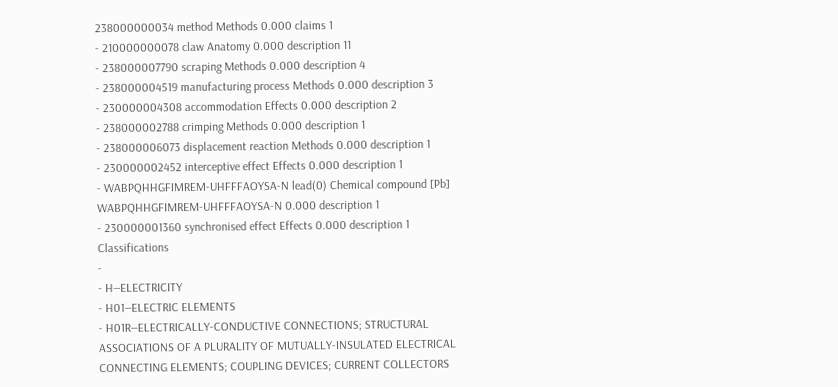238000000034 method Methods 0.000 claims 1
- 210000000078 claw Anatomy 0.000 description 11
- 238000007790 scraping Methods 0.000 description 4
- 238000004519 manufacturing process Methods 0.000 description 3
- 230000004308 accommodation Effects 0.000 description 2
- 238000002788 crimping Methods 0.000 description 1
- 238000006073 displacement reaction Methods 0.000 description 1
- 230000002452 interceptive effect Effects 0.000 description 1
- WABPQHHGFIMREM-UHFFFAOYSA-N lead(0) Chemical compound [Pb] WABPQHHGFIMREM-UHFFFAOYSA-N 0.000 description 1
- 230000001360 synchronised effect Effects 0.000 description 1
Classifications
-
- H—ELECTRICITY
- H01—ELECTRIC ELEMENTS
- H01R—ELECTRICALLY-CONDUCTIVE CONNECTIONS; STRUCTURAL ASSOCIATIONS OF A PLURALITY OF MUTUALLY-INSULATED ELECTRICAL CONNECTING ELEMENTS; COUPLING DEVICES; CURRENT COLLECTORS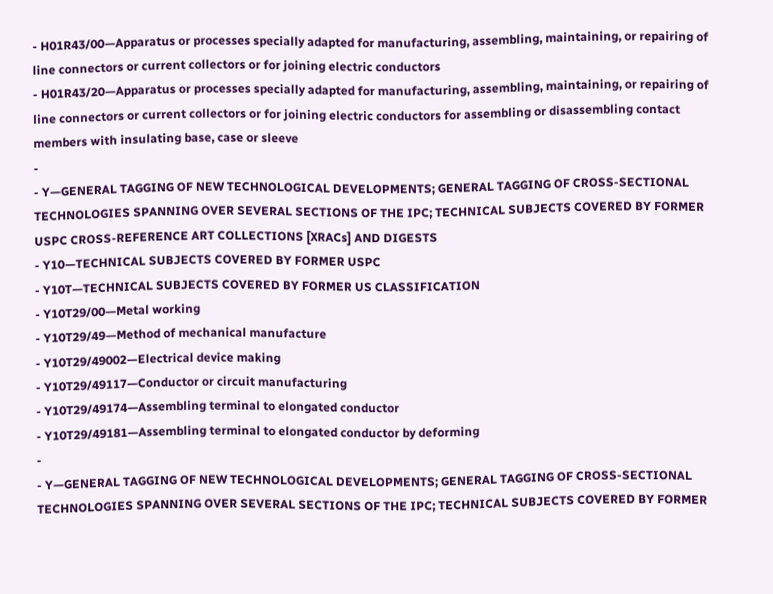- H01R43/00—Apparatus or processes specially adapted for manufacturing, assembling, maintaining, or repairing of line connectors or current collectors or for joining electric conductors
- H01R43/20—Apparatus or processes specially adapted for manufacturing, assembling, maintaining, or repairing of line connectors or current collectors or for joining electric conductors for assembling or disassembling contact members with insulating base, case or sleeve
-
- Y—GENERAL TAGGING OF NEW TECHNOLOGICAL DEVELOPMENTS; GENERAL TAGGING OF CROSS-SECTIONAL TECHNOLOGIES SPANNING OVER SEVERAL SECTIONS OF THE IPC; TECHNICAL SUBJECTS COVERED BY FORMER USPC CROSS-REFERENCE ART COLLECTIONS [XRACs] AND DIGESTS
- Y10—TECHNICAL SUBJECTS COVERED BY FORMER USPC
- Y10T—TECHNICAL SUBJECTS COVERED BY FORMER US CLASSIFICATION
- Y10T29/00—Metal working
- Y10T29/49—Method of mechanical manufacture
- Y10T29/49002—Electrical device making
- Y10T29/49117—Conductor or circuit manufacturing
- Y10T29/49174—Assembling terminal to elongated conductor
- Y10T29/49181—Assembling terminal to elongated conductor by deforming
-
- Y—GENERAL TAGGING OF NEW TECHNOLOGICAL DEVELOPMENTS; GENERAL TAGGING OF CROSS-SECTIONAL TECHNOLOGIES SPANNING OVER SEVERAL SECTIONS OF THE IPC; TECHNICAL SUBJECTS COVERED BY FORMER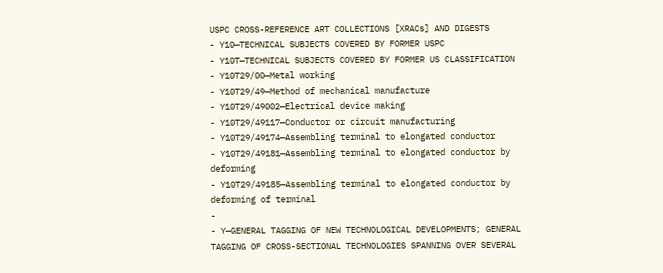USPC CROSS-REFERENCE ART COLLECTIONS [XRACs] AND DIGESTS
- Y10—TECHNICAL SUBJECTS COVERED BY FORMER USPC
- Y10T—TECHNICAL SUBJECTS COVERED BY FORMER US CLASSIFICATION
- Y10T29/00—Metal working
- Y10T29/49—Method of mechanical manufacture
- Y10T29/49002—Electrical device making
- Y10T29/49117—Conductor or circuit manufacturing
- Y10T29/49174—Assembling terminal to elongated conductor
- Y10T29/49181—Assembling terminal to elongated conductor by deforming
- Y10T29/49185—Assembling terminal to elongated conductor by deforming of terminal
-
- Y—GENERAL TAGGING OF NEW TECHNOLOGICAL DEVELOPMENTS; GENERAL TAGGING OF CROSS-SECTIONAL TECHNOLOGIES SPANNING OVER SEVERAL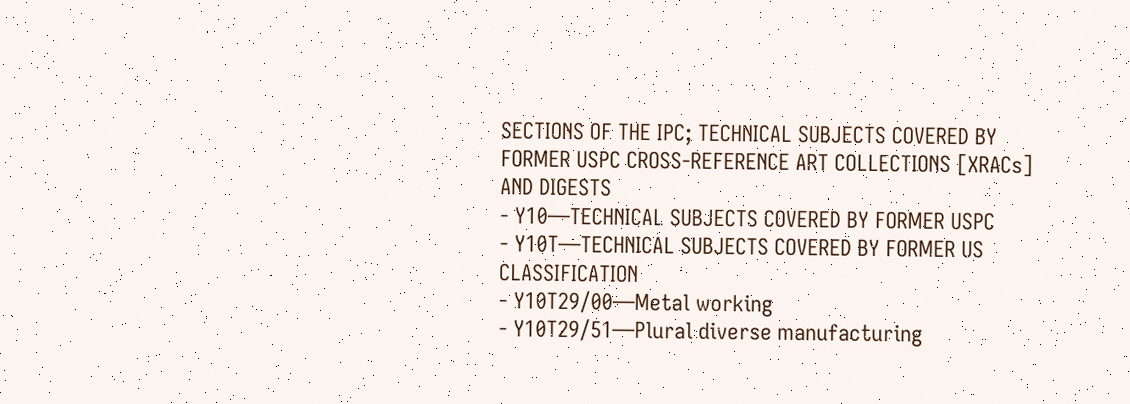SECTIONS OF THE IPC; TECHNICAL SUBJECTS COVERED BY FORMER USPC CROSS-REFERENCE ART COLLECTIONS [XRACs] AND DIGESTS
- Y10—TECHNICAL SUBJECTS COVERED BY FORMER USPC
- Y10T—TECHNICAL SUBJECTS COVERED BY FORMER US CLASSIFICATION
- Y10T29/00—Metal working
- Y10T29/51—Plural diverse manufacturing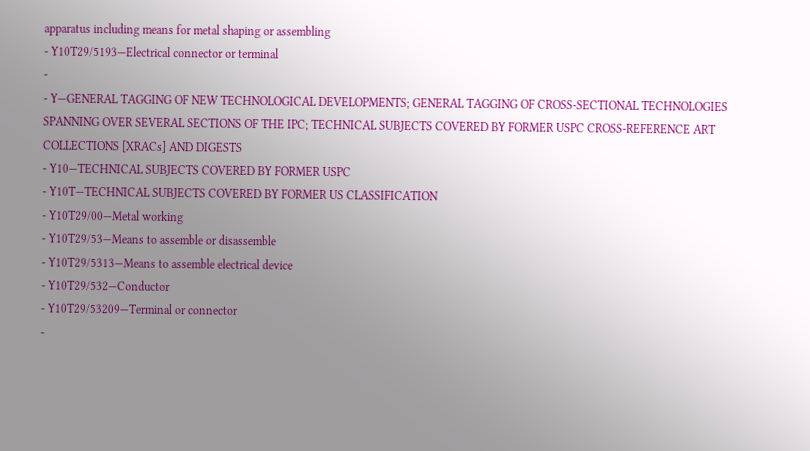apparatus including means for metal shaping or assembling
- Y10T29/5193—Electrical connector or terminal
-
- Y—GENERAL TAGGING OF NEW TECHNOLOGICAL DEVELOPMENTS; GENERAL TAGGING OF CROSS-SECTIONAL TECHNOLOGIES SPANNING OVER SEVERAL SECTIONS OF THE IPC; TECHNICAL SUBJECTS COVERED BY FORMER USPC CROSS-REFERENCE ART COLLECTIONS [XRACs] AND DIGESTS
- Y10—TECHNICAL SUBJECTS COVERED BY FORMER USPC
- Y10T—TECHNICAL SUBJECTS COVERED BY FORMER US CLASSIFICATION
- Y10T29/00—Metal working
- Y10T29/53—Means to assemble or disassemble
- Y10T29/5313—Means to assemble electrical device
- Y10T29/532—Conductor
- Y10T29/53209—Terminal or connector
-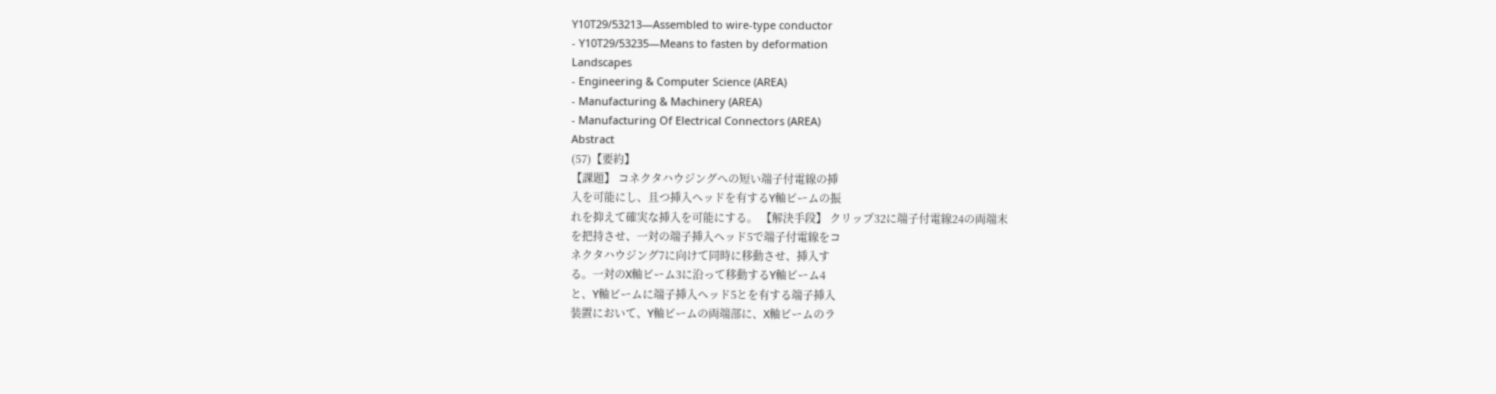Y10T29/53213—Assembled to wire-type conductor
- Y10T29/53235—Means to fasten by deformation
Landscapes
- Engineering & Computer Science (AREA)
- Manufacturing & Machinery (AREA)
- Manufacturing Of Electrical Connectors (AREA)
Abstract
(57)【要約】
【課題】 コネクタハウジングへの短い端子付電線の挿
入を可能にし、且つ挿入ヘッドを有するY軸ビームの振
れを抑えて確実な挿入を可能にする。 【解決手段】 クリップ32に端子付電線24の両端末
を把持させ、一対の端子挿入ヘッド5で端子付電線をコ
ネクタハウジング7に向けて同時に移動させ、挿入す
る。一対のX軸ビーム3に沿って移動するY軸ビーム4
と、Y軸ビームに端子挿入ヘッド5とを有する端子挿入
装置において、Y軸ビームの両端部に、X軸ビームのラ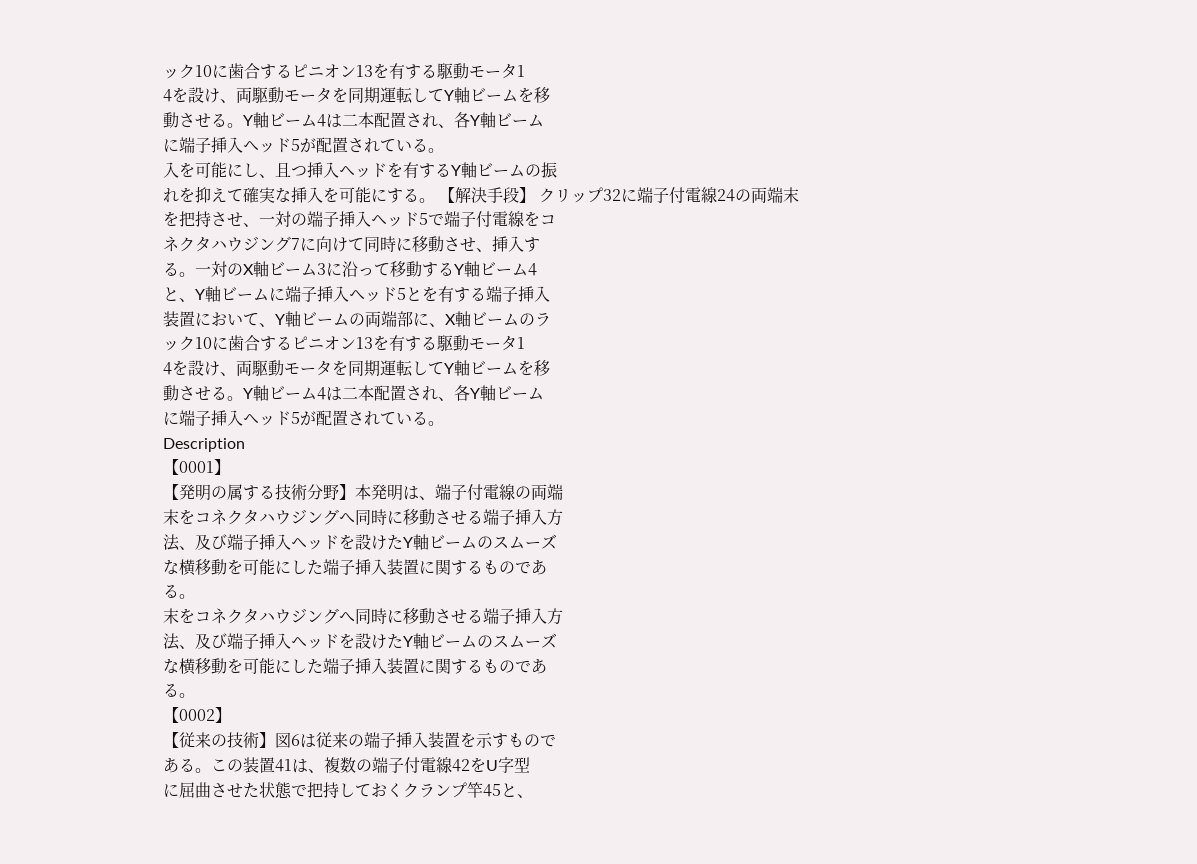ック10に歯合するピニオン13を有する駆動モータ1
4を設け、両駆動モータを同期運転してY軸ビームを移
動させる。Y軸ビーム4は二本配置され、各Y軸ビーム
に端子挿入ヘッド5が配置されている。
入を可能にし、且つ挿入ヘッドを有するY軸ビームの振
れを抑えて確実な挿入を可能にする。 【解決手段】 クリップ32に端子付電線24の両端末
を把持させ、一対の端子挿入ヘッド5で端子付電線をコ
ネクタハウジング7に向けて同時に移動させ、挿入す
る。一対のX軸ビーム3に沿って移動するY軸ビーム4
と、Y軸ビームに端子挿入ヘッド5とを有する端子挿入
装置において、Y軸ビームの両端部に、X軸ビームのラ
ック10に歯合するピニオン13を有する駆動モータ1
4を設け、両駆動モータを同期運転してY軸ビームを移
動させる。Y軸ビーム4は二本配置され、各Y軸ビーム
に端子挿入ヘッド5が配置されている。
Description
【0001】
【発明の属する技術分野】本発明は、端子付電線の両端
末をコネクタハウジングへ同時に移動させる端子挿入方
法、及び端子挿入ヘッドを設けたY軸ビームのスムーズ
な横移動を可能にした端子挿入装置に関するものであ
る。
末をコネクタハウジングへ同時に移動させる端子挿入方
法、及び端子挿入ヘッドを設けたY軸ビームのスムーズ
な横移動を可能にした端子挿入装置に関するものであ
る。
【0002】
【従来の技術】図6は従来の端子挿入装置を示すもので
ある。この装置41は、複数の端子付電線42をU字型
に屈曲させた状態で把持しておくクランプ竿45と、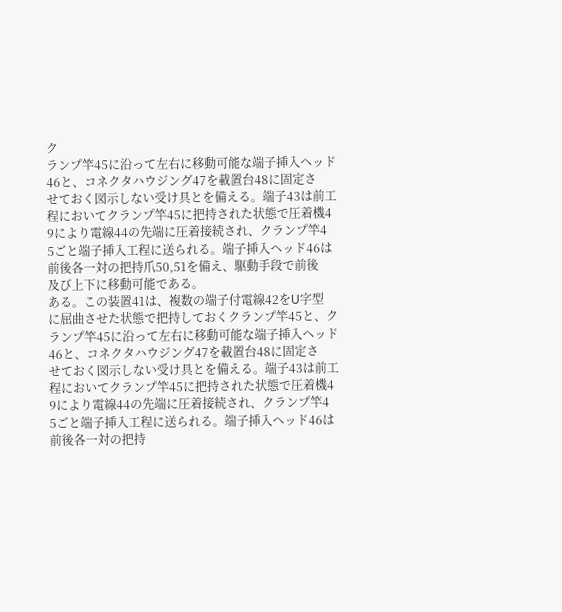ク
ランプ竿45に沿って左右に移動可能な端子挿入ヘッド
46と、コネクタハウジング47を載置台48に固定さ
せておく図示しない受け具とを備える。端子43は前工
程においてクランプ竿45に把持された状態で圧着機4
9により電線44の先端に圧着接続され、クランプ竿4
5ごと端子挿入工程に送られる。端子挿入ヘッド46は
前後各一対の把持爪50,51を備え、駆動手段で前後
及び上下に移動可能である。
ある。この装置41は、複数の端子付電線42をU字型
に屈曲させた状態で把持しておくクランプ竿45と、ク
ランプ竿45に沿って左右に移動可能な端子挿入ヘッド
46と、コネクタハウジング47を載置台48に固定さ
せておく図示しない受け具とを備える。端子43は前工
程においてクランプ竿45に把持された状態で圧着機4
9により電線44の先端に圧着接続され、クランプ竿4
5ごと端子挿入工程に送られる。端子挿入ヘッド46は
前後各一対の把持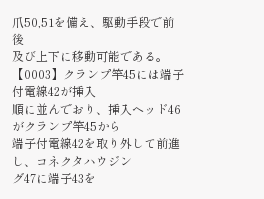爪50,51を備え、駆動手段で前後
及び上下に移動可能である。
【0003】クランプ竿45には端子付電線42が挿入
順に並んでおり、挿入ヘッド46がクランプ竿45から
端子付電線42を取り外して前進し、コネクタハウジン
グ47に端子43を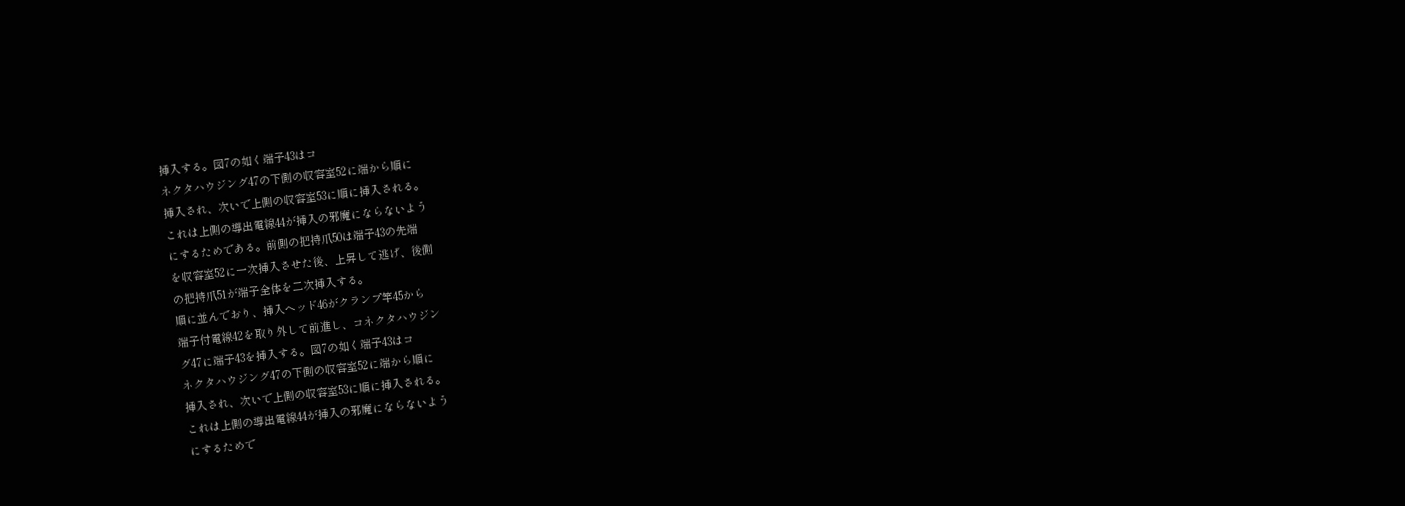挿入する。図7の如く端子43はコ
ネクタハウジング47の下側の収容室52に端から順に
挿入され、次いで上側の収容室53に順に挿入される。
これは上側の導出電線44が挿入の邪魔にならないよう
にするためである。前側の把持爪50は端子43の先端
を収容室52に一次挿入させた後、上昇して逃げ、後側
の把持爪51が端子全体を二次挿入する。
順に並んでおり、挿入ヘッド46がクランプ竿45から
端子付電線42を取り外して前進し、コネクタハウジン
グ47に端子43を挿入する。図7の如く端子43はコ
ネクタハウジング47の下側の収容室52に端から順に
挿入され、次いで上側の収容室53に順に挿入される。
これは上側の導出電線44が挿入の邪魔にならないよう
にするためで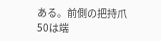ある。前側の把持爪50は端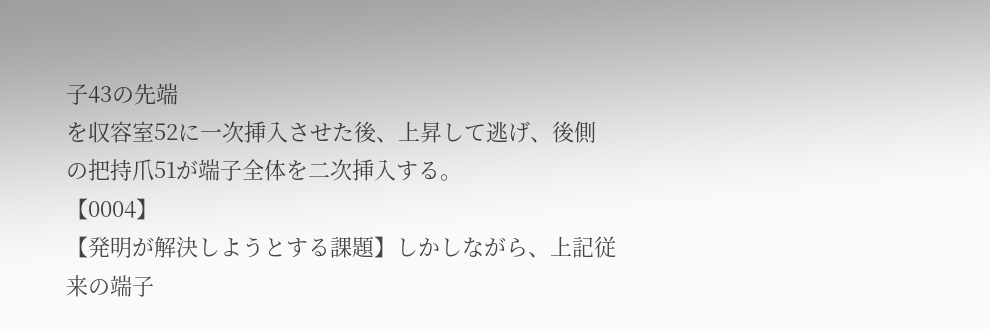子43の先端
を収容室52に一次挿入させた後、上昇して逃げ、後側
の把持爪51が端子全体を二次挿入する。
【0004】
【発明が解決しようとする課題】しかしながら、上記従
来の端子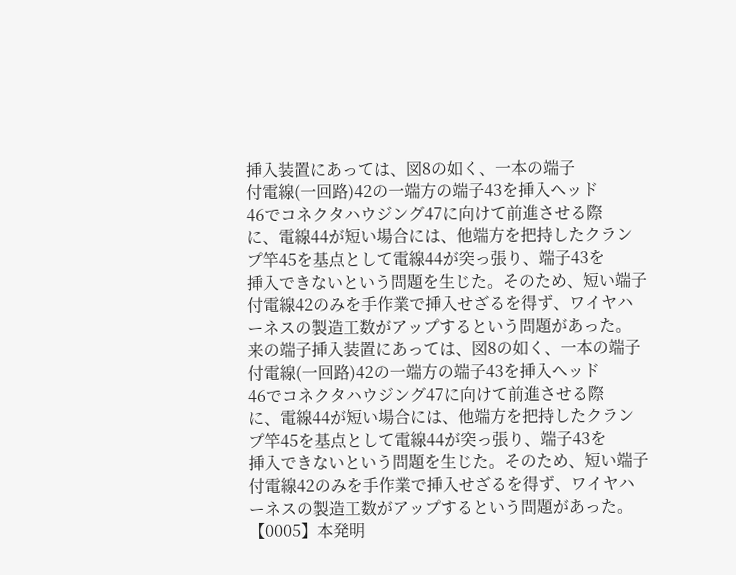挿入装置にあっては、図8の如く、一本の端子
付電線(一回路)42の一端方の端子43を挿入ヘッド
46でコネクタハウジング47に向けて前進させる際
に、電線44が短い場合には、他端方を把持したクラン
プ竿45を基点として電線44が突っ張り、端子43を
挿入できないという問題を生じた。そのため、短い端子
付電線42のみを手作業で挿入せざるを得ず、ワイヤハ
ーネスの製造工数がアップするという問題があった。
来の端子挿入装置にあっては、図8の如く、一本の端子
付電線(一回路)42の一端方の端子43を挿入ヘッド
46でコネクタハウジング47に向けて前進させる際
に、電線44が短い場合には、他端方を把持したクラン
プ竿45を基点として電線44が突っ張り、端子43を
挿入できないという問題を生じた。そのため、短い端子
付電線42のみを手作業で挿入せざるを得ず、ワイヤハ
ーネスの製造工数がアップするという問題があった。
【0005】本発明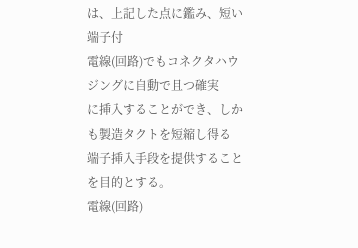は、上記した点に鑑み、短い端子付
電線(回路)でもコネクタハウジングに自動で且つ確実
に挿入することができ、しかも製造タクトを短縮し得る
端子挿入手段を提供することを目的とする。
電線(回路)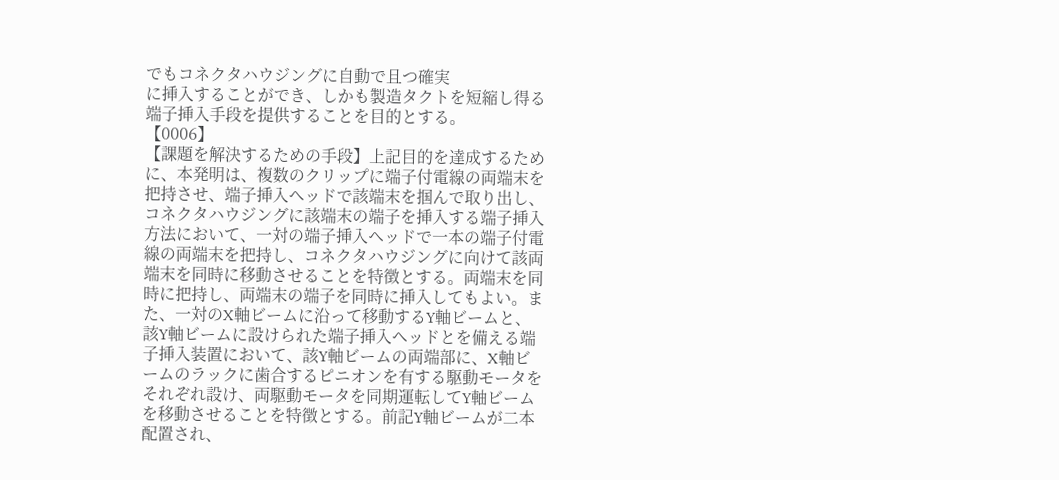でもコネクタハウジングに自動で且つ確実
に挿入することができ、しかも製造タクトを短縮し得る
端子挿入手段を提供することを目的とする。
【0006】
【課題を解決するための手段】上記目的を達成するため
に、本発明は、複数のクリップに端子付電線の両端末を
把持させ、端子挿入ヘッドで該端末を掴んで取り出し、
コネクタハウジングに該端末の端子を挿入する端子挿入
方法において、一対の端子挿入ヘッドで一本の端子付電
線の両端末を把持し、コネクタハウジングに向けて該両
端末を同時に移動させることを特徴とする。両端末を同
時に把持し、両端末の端子を同時に挿入してもよい。ま
た、一対のX軸ビームに沿って移動するY軸ビームと、
該Y軸ビームに設けられた端子挿入ヘッドとを備える端
子挿入装置において、該Y軸ビームの両端部に、X軸ビ
ームのラックに歯合するピニオンを有する駆動モータを
それぞれ設け、両駆動モータを同期運転してY軸ビーム
を移動させることを特徴とする。前記Y軸ビームが二本
配置され、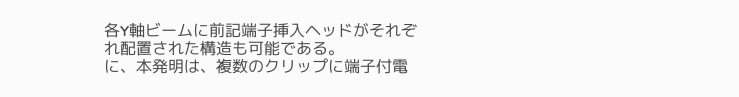各Y軸ビームに前記端子挿入ヘッドがそれぞ
れ配置された構造も可能である。
に、本発明は、複数のクリップに端子付電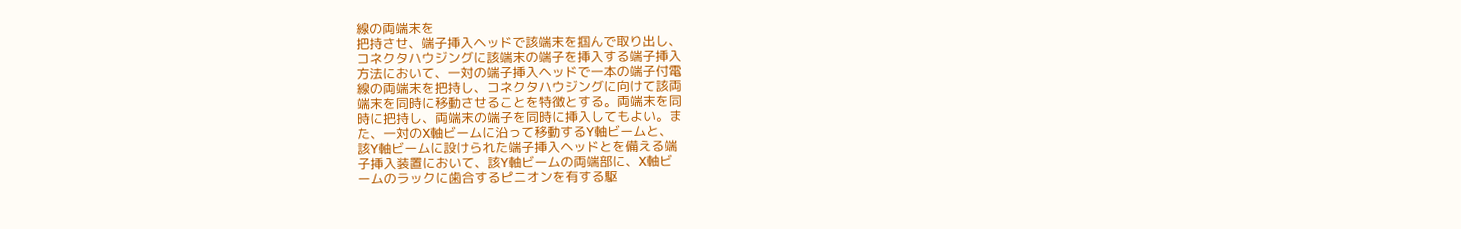線の両端末を
把持させ、端子挿入ヘッドで該端末を掴んで取り出し、
コネクタハウジングに該端末の端子を挿入する端子挿入
方法において、一対の端子挿入ヘッドで一本の端子付電
線の両端末を把持し、コネクタハウジングに向けて該両
端末を同時に移動させることを特徴とする。両端末を同
時に把持し、両端末の端子を同時に挿入してもよい。ま
た、一対のX軸ビームに沿って移動するY軸ビームと、
該Y軸ビームに設けられた端子挿入ヘッドとを備える端
子挿入装置において、該Y軸ビームの両端部に、X軸ビ
ームのラックに歯合するピニオンを有する駆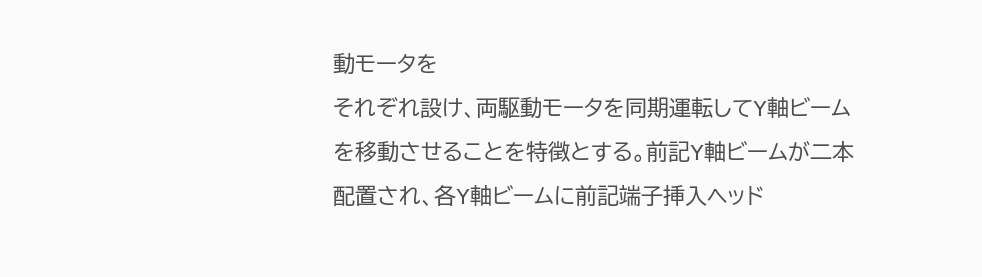動モータを
それぞれ設け、両駆動モータを同期運転してY軸ビーム
を移動させることを特徴とする。前記Y軸ビームが二本
配置され、各Y軸ビームに前記端子挿入ヘッド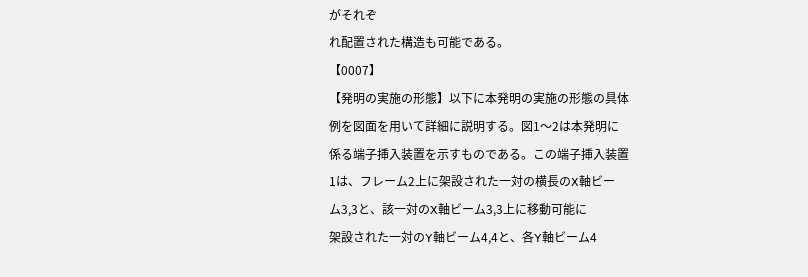がそれぞ
れ配置された構造も可能である。
【0007】
【発明の実施の形態】以下に本発明の実施の形態の具体
例を図面を用いて詳細に説明する。図1〜2は本発明に
係る端子挿入装置を示すものである。この端子挿入装置
1は、フレーム2上に架設された一対の横長のX軸ビー
ム3,3と、該一対のX軸ビーム3,3上に移動可能に
架設された一対のY軸ビーム4,4と、各Y軸ビーム4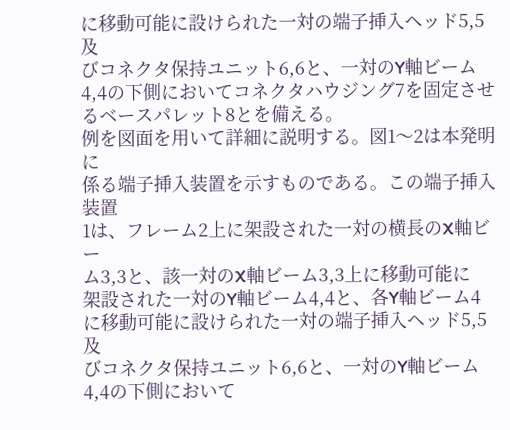に移動可能に設けられた一対の端子挿入ヘッド5,5及
びコネクタ保持ユニット6,6と、一対のY軸ビーム
4,4の下側においてコネクタハウジング7を固定させ
るベースパレット8とを備える。
例を図面を用いて詳細に説明する。図1〜2は本発明に
係る端子挿入装置を示すものである。この端子挿入装置
1は、フレーム2上に架設された一対の横長のX軸ビー
ム3,3と、該一対のX軸ビーム3,3上に移動可能に
架設された一対のY軸ビーム4,4と、各Y軸ビーム4
に移動可能に設けられた一対の端子挿入ヘッド5,5及
びコネクタ保持ユニット6,6と、一対のY軸ビーム
4,4の下側において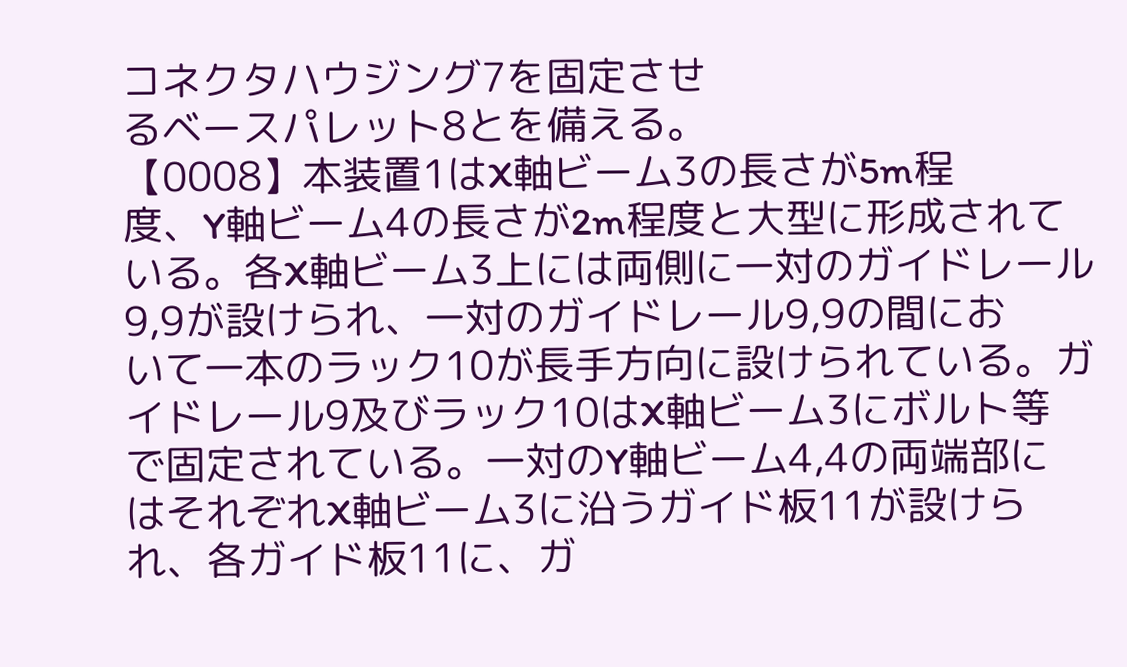コネクタハウジング7を固定させ
るベースパレット8とを備える。
【0008】本装置1はX軸ビーム3の長さが5m程
度、Y軸ビーム4の長さが2m程度と大型に形成されて
いる。各X軸ビーム3上には両側に一対のガイドレール
9,9が設けられ、一対のガイドレール9,9の間にお
いて一本のラック10が長手方向に設けられている。ガ
イドレール9及びラック10はX軸ビーム3にボルト等
で固定されている。一対のY軸ビーム4,4の両端部に
はそれぞれX軸ビーム3に沿うガイド板11が設けら
れ、各ガイド板11に、ガ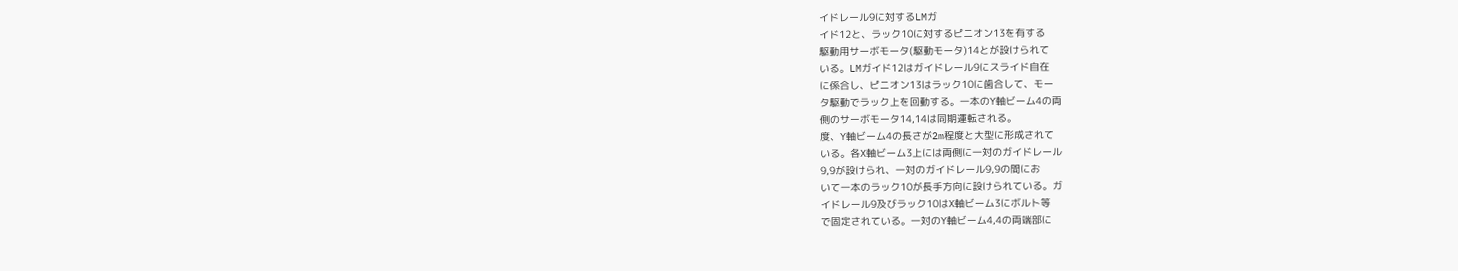イドレール9に対するLMガ
イド12と、ラック10に対するピニオン13を有する
駆動用サーボモータ(駆動モータ)14とが設けられて
いる。LMガイド12はガイドレール9にスライド自在
に係合し、ピニオン13はラック10に歯合して、モー
タ駆動でラック上を回動する。一本のY軸ビーム4の両
側のサーボモータ14,14は同期運転される。
度、Y軸ビーム4の長さが2m程度と大型に形成されて
いる。各X軸ビーム3上には両側に一対のガイドレール
9,9が設けられ、一対のガイドレール9,9の間にお
いて一本のラック10が長手方向に設けられている。ガ
イドレール9及びラック10はX軸ビーム3にボルト等
で固定されている。一対のY軸ビーム4,4の両端部に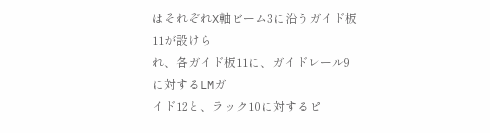はそれぞれX軸ビーム3に沿うガイド板11が設けら
れ、各ガイド板11に、ガイドレール9に対するLMガ
イド12と、ラック10に対するピ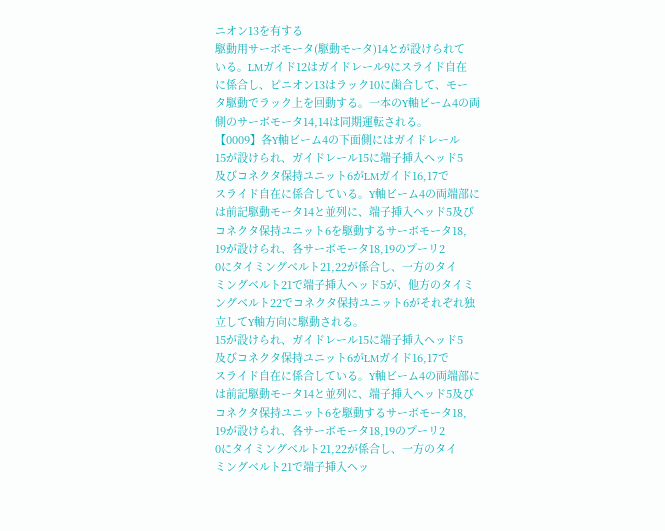ニオン13を有する
駆動用サーボモータ(駆動モータ)14とが設けられて
いる。LMガイド12はガイドレール9にスライド自在
に係合し、ピニオン13はラック10に歯合して、モー
タ駆動でラック上を回動する。一本のY軸ビーム4の両
側のサーボモータ14,14は同期運転される。
【0009】各Y軸ビーム4の下面側にはガイドレール
15が設けられ、ガイドレール15に端子挿入ヘッド5
及びコネクタ保持ユニット6がLMガイド16,17で
スライド自在に係合している。Y軸ビーム4の両端部に
は前記駆動モータ14と並列に、端子挿入ヘッド5及び
コネクタ保持ユニット6を駆動するサーボモータ18,
19が設けられ、各サーボモータ18,19のプーリ2
0にタイミングベルト21,22が係合し、一方のタイ
ミングベルト21で端子挿入ヘッド5が、他方のタイミ
ングベルト22でコネクタ保持ユニット6がそれぞれ独
立してY軸方向に駆動される。
15が設けられ、ガイドレール15に端子挿入ヘッド5
及びコネクタ保持ユニット6がLMガイド16,17で
スライド自在に係合している。Y軸ビーム4の両端部に
は前記駆動モータ14と並列に、端子挿入ヘッド5及び
コネクタ保持ユニット6を駆動するサーボモータ18,
19が設けられ、各サーボモータ18,19のプーリ2
0にタイミングベルト21,22が係合し、一方のタイ
ミングベルト21で端子挿入ヘッ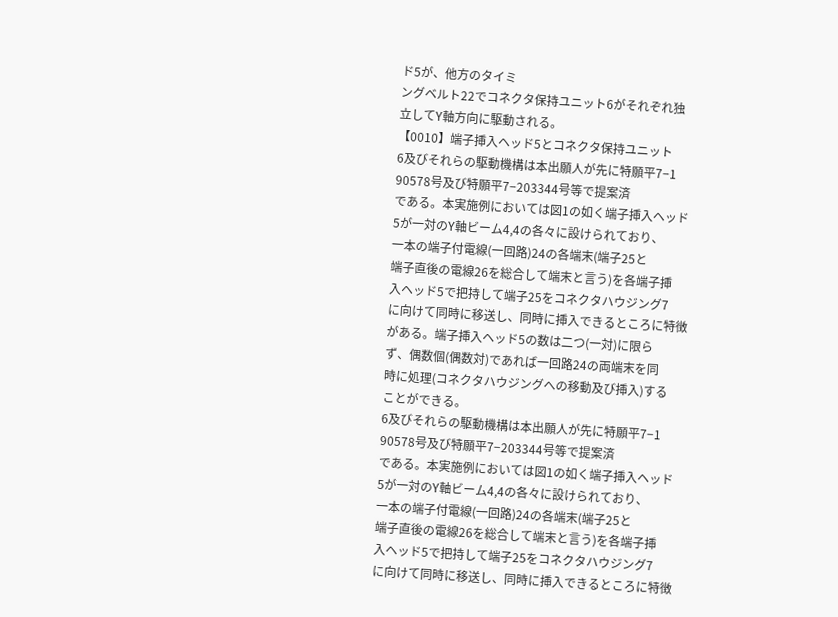ド5が、他方のタイミ
ングベルト22でコネクタ保持ユニット6がそれぞれ独
立してY軸方向に駆動される。
【0010】端子挿入ヘッド5とコネクタ保持ユニット
6及びそれらの駆動機構は本出願人が先に特願平7−1
90578号及び特願平7−203344号等で提案済
である。本実施例においては図1の如く端子挿入ヘッド
5が一対のY軸ビーム4,4の各々に設けられており、
一本の端子付電線(一回路)24の各端末(端子25と
端子直後の電線26を総合して端末と言う)を各端子挿
入ヘッド5で把持して端子25をコネクタハウジング7
に向けて同時に移送し、同時に挿入できるところに特徴
がある。端子挿入ヘッド5の数は二つ(一対)に限ら
ず、偶数個(偶数対)であれば一回路24の両端末を同
時に処理(コネクタハウジングへの移動及び挿入)する
ことができる。
6及びそれらの駆動機構は本出願人が先に特願平7−1
90578号及び特願平7−203344号等で提案済
である。本実施例においては図1の如く端子挿入ヘッド
5が一対のY軸ビーム4,4の各々に設けられており、
一本の端子付電線(一回路)24の各端末(端子25と
端子直後の電線26を総合して端末と言う)を各端子挿
入ヘッド5で把持して端子25をコネクタハウジング7
に向けて同時に移送し、同時に挿入できるところに特徴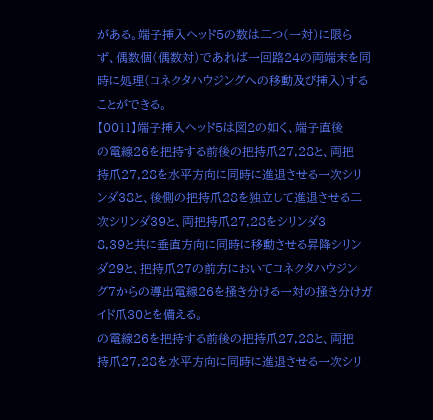がある。端子挿入ヘッド5の数は二つ(一対)に限ら
ず、偶数個(偶数対)であれば一回路24の両端末を同
時に処理(コネクタハウジングへの移動及び挿入)する
ことができる。
【0011】端子挿入ヘッド5は図2の如く、端子直後
の電線26を把持する前後の把持爪27,28と、両把
持爪27,28を水平方向に同時に進退させる一次シリ
ンダ38と、後側の把持爪28を独立して進退させる二
次シリンダ39と、両把持爪27,28をシリンダ3
8,39と共に垂直方向に同時に移動させる昇降シリン
ダ29と、把持爪27の前方においてコネクタハウジン
グ7からの導出電線26を掻き分ける一対の掻き分けガ
イド爪30とを備える。
の電線26を把持する前後の把持爪27,28と、両把
持爪27,28を水平方向に同時に進退させる一次シリ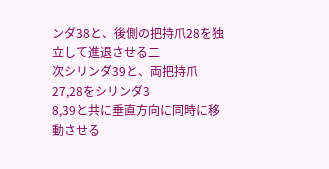ンダ38と、後側の把持爪28を独立して進退させる二
次シリンダ39と、両把持爪27,28をシリンダ3
8,39と共に垂直方向に同時に移動させる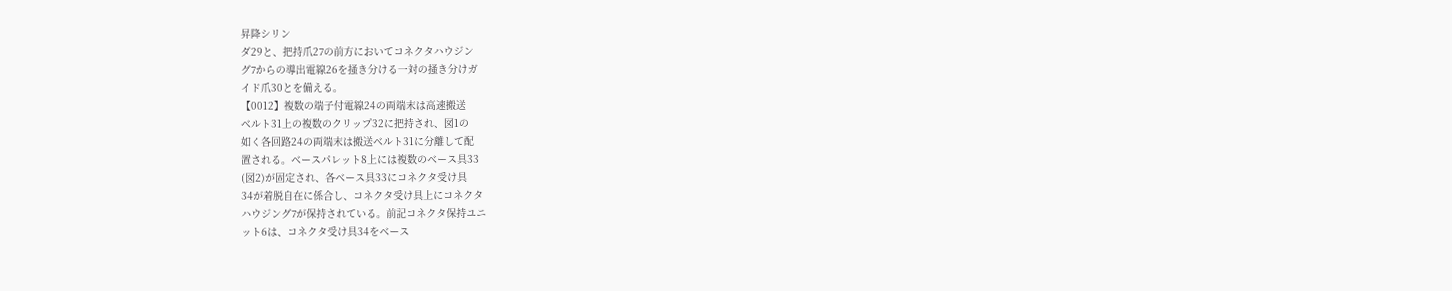昇降シリン
ダ29と、把持爪27の前方においてコネクタハウジン
グ7からの導出電線26を掻き分ける一対の掻き分けガ
イド爪30とを備える。
【0012】複数の端子付電線24の両端末は高速搬送
ベルト31上の複数のクリップ32に把持され、図1の
如く各回路24の両端末は搬送ベルト31に分離して配
置される。ベースパレット8上には複数のベース具33
(図2)が固定され、各ベース具33にコネクタ受け具
34が着脱自在に係合し、コネクタ受け具上にコネクタ
ハウジング7が保持されている。前記コネクタ保持ユニ
ット6は、コネクタ受け具34をベース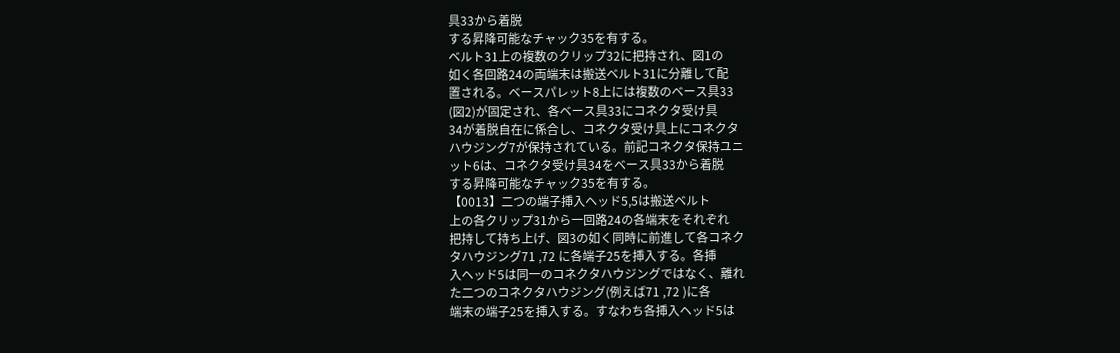具33から着脱
する昇降可能なチャック35を有する。
ベルト31上の複数のクリップ32に把持され、図1の
如く各回路24の両端末は搬送ベルト31に分離して配
置される。ベースパレット8上には複数のベース具33
(図2)が固定され、各ベース具33にコネクタ受け具
34が着脱自在に係合し、コネクタ受け具上にコネクタ
ハウジング7が保持されている。前記コネクタ保持ユニ
ット6は、コネクタ受け具34をベース具33から着脱
する昇降可能なチャック35を有する。
【0013】二つの端子挿入ヘッド5,5は搬送ベルト
上の各クリップ31から一回路24の各端末をそれぞれ
把持して持ち上げ、図3の如く同時に前進して各コネク
タハウジング71 ,72 に各端子25を挿入する。各挿
入ヘッド5は同一のコネクタハウジングではなく、離れ
た二つのコネクタハウジング(例えば71 ,72 )に各
端末の端子25を挿入する。すなわち各挿入ヘッド5は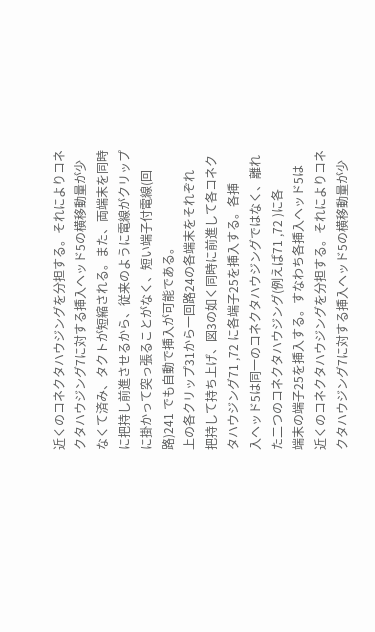近くのコネクタハウジングを分担する。それによりコネ
クタハウジング7に対する挿入ヘッド5の横移動量が少
なくて済み、タクトが短縮される。また、両端末を同時
に把持し前進させるから、従来のように電線がクリップ
に掛かって突っ張ることがなく、短い端子付電線(回
路)241 でも自動で挿入が可能である。
上の各クリップ31から一回路24の各端末をそれぞれ
把持して持ち上げ、図3の如く同時に前進して各コネク
タハウジング71 ,72 に各端子25を挿入する。各挿
入ヘッド5は同一のコネクタハウジングではなく、離れ
た二つのコネクタハウジング(例えば71 ,72 )に各
端末の端子25を挿入する。すなわち各挿入ヘッド5は
近くのコネクタハウジングを分担する。それによりコネ
クタハウジング7に対する挿入ヘッド5の横移動量が少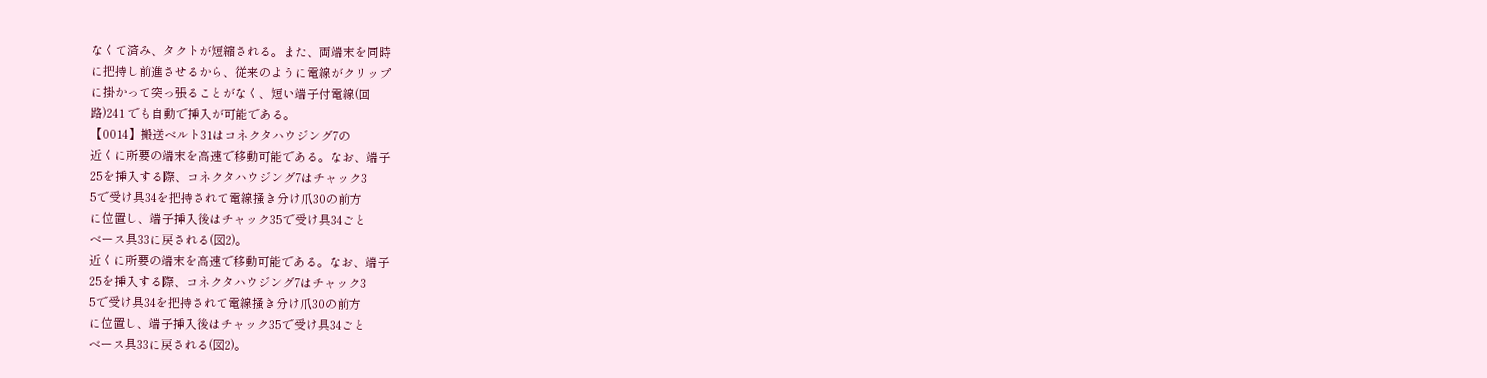なくて済み、タクトが短縮される。また、両端末を同時
に把持し前進させるから、従来のように電線がクリップ
に掛かって突っ張ることがなく、短い端子付電線(回
路)241 でも自動で挿入が可能である。
【0014】搬送ベルト31はコネクタハウジング7の
近くに所要の端末を高速で移動可能である。なお、端子
25を挿入する際、コネクタハウジング7はチャック3
5で受け具34を把持されて電線掻き分け爪30の前方
に位置し、端子挿入後はチャック35で受け具34ごと
ベース具33に戻される(図2)。
近くに所要の端末を高速で移動可能である。なお、端子
25を挿入する際、コネクタハウジング7はチャック3
5で受け具34を把持されて電線掻き分け爪30の前方
に位置し、端子挿入後はチャック35で受け具34ごと
ベース具33に戻される(図2)。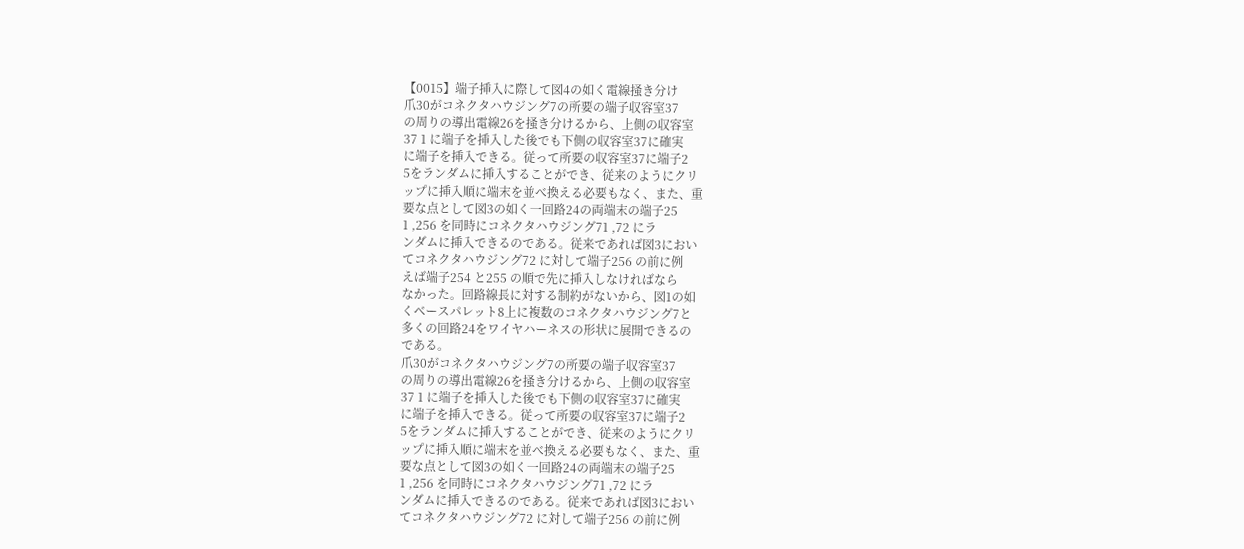【0015】端子挿入に際して図4の如く電線掻き分け
爪30がコネクタハウジング7の所要の端子収容室37
の周りの導出電線26を掻き分けるから、上側の収容室
37 1 に端子を挿入した後でも下側の収容室37に確実
に端子を挿入できる。従って所要の収容室37に端子2
5をランダムに挿入することができ、従来のようにクリ
ップに挿入順に端末を並べ換える必要もなく、また、重
要な点として図3の如く一回路24の両端末の端子25
1 ,256 を同時にコネクタハウジング71 ,72 にラ
ンダムに挿入できるのである。従来であれば図3におい
てコネクタハウジング72 に対して端子256 の前に例
えば端子254 と255 の順で先に挿入しなければなら
なかった。回路線長に対する制約がないから、図1の如
くベースパレット8上に複数のコネクタハウジング7と
多くの回路24をワイヤハーネスの形状に展開できるの
である。
爪30がコネクタハウジング7の所要の端子収容室37
の周りの導出電線26を掻き分けるから、上側の収容室
37 1 に端子を挿入した後でも下側の収容室37に確実
に端子を挿入できる。従って所要の収容室37に端子2
5をランダムに挿入することができ、従来のようにクリ
ップに挿入順に端末を並べ換える必要もなく、また、重
要な点として図3の如く一回路24の両端末の端子25
1 ,256 を同時にコネクタハウジング71 ,72 にラ
ンダムに挿入できるのである。従来であれば図3におい
てコネクタハウジング72 に対して端子256 の前に例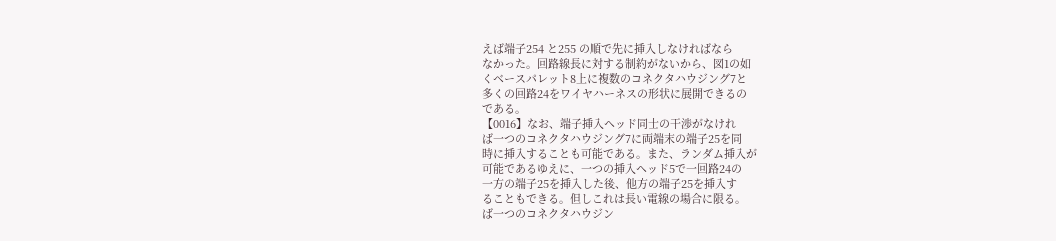えば端子254 と255 の順で先に挿入しなければなら
なかった。回路線長に対する制約がないから、図1の如
くベースパレット8上に複数のコネクタハウジング7と
多くの回路24をワイヤハーネスの形状に展開できるの
である。
【0016】なお、端子挿入ヘッド同士の干渉がなけれ
ば一つのコネクタハウジング7に両端末の端子25を同
時に挿入することも可能である。また、ランダム挿入が
可能であるゆえに、一つの挿入ヘッド5で一回路24の
一方の端子25を挿入した後、他方の端子25を挿入す
ることもできる。但しこれは長い電線の場合に限る。
ば一つのコネクタハウジン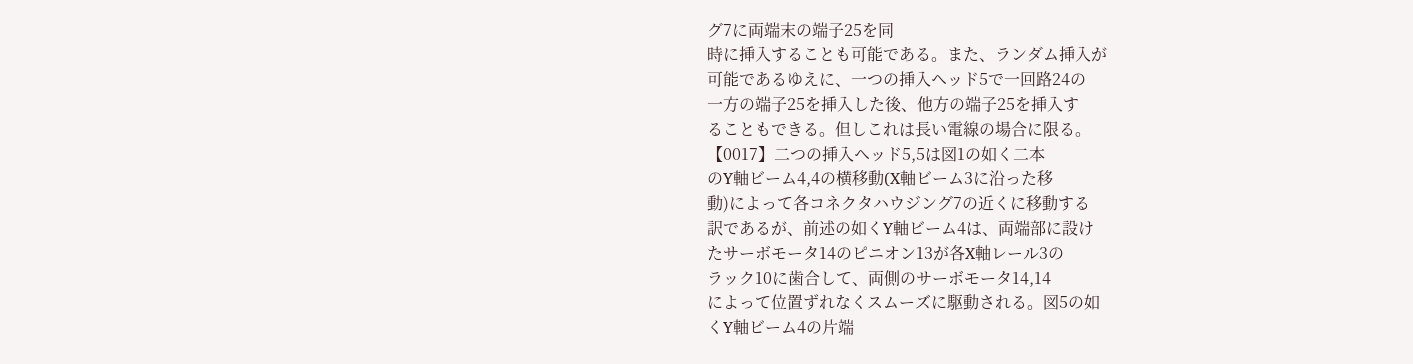グ7に両端末の端子25を同
時に挿入することも可能である。また、ランダム挿入が
可能であるゆえに、一つの挿入ヘッド5で一回路24の
一方の端子25を挿入した後、他方の端子25を挿入す
ることもできる。但しこれは長い電線の場合に限る。
【0017】二つの挿入ヘッド5,5は図1の如く二本
のY軸ビーム4,4の横移動(X軸ビーム3に沿った移
動)によって各コネクタハウジング7の近くに移動する
訳であるが、前述の如くY軸ビーム4は、両端部に設け
たサーボモータ14のピニオン13が各X軸レール3の
ラック10に歯合して、両側のサーボモータ14,14
によって位置ずれなくスムーズに駆動される。図5の如
くY軸ビーム4の片端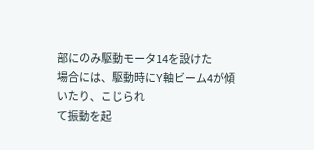部にのみ駆動モータ14を設けた
場合には、駆動時にY軸ビーム4が傾いたり、こじられ
て振動を起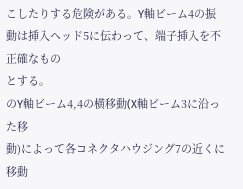こしたりする危険がある。Y軸ビーム4の振
動は挿入ヘッド5に伝わって、端子挿入を不正確なもの
とする。
のY軸ビーム4,4の横移動(X軸ビーム3に沿った移
動)によって各コネクタハウジング7の近くに移動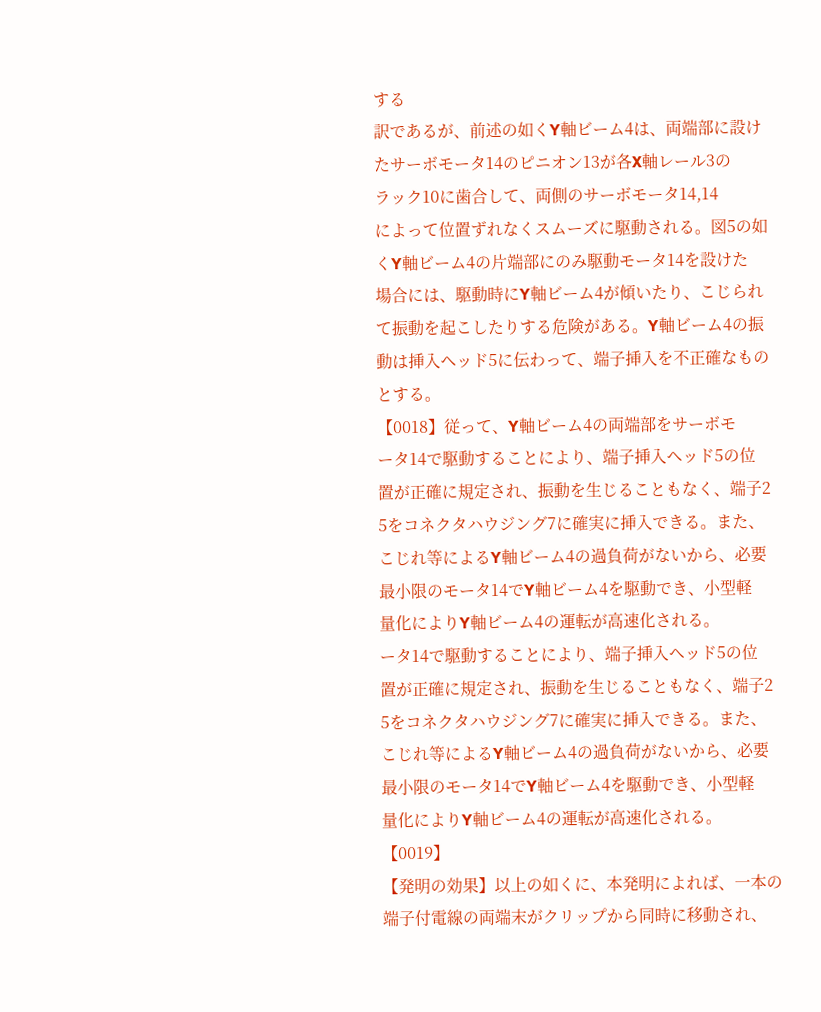する
訳であるが、前述の如くY軸ビーム4は、両端部に設け
たサーボモータ14のピニオン13が各X軸レール3の
ラック10に歯合して、両側のサーボモータ14,14
によって位置ずれなくスムーズに駆動される。図5の如
くY軸ビーム4の片端部にのみ駆動モータ14を設けた
場合には、駆動時にY軸ビーム4が傾いたり、こじられ
て振動を起こしたりする危険がある。Y軸ビーム4の振
動は挿入ヘッド5に伝わって、端子挿入を不正確なもの
とする。
【0018】従って、Y軸ビーム4の両端部をサーボモ
ータ14で駆動することにより、端子挿入ヘッド5の位
置が正確に規定され、振動を生じることもなく、端子2
5をコネクタハウジング7に確実に挿入できる。また、
こじれ等によるY軸ビーム4の過負荷がないから、必要
最小限のモータ14でY軸ビーム4を駆動でき、小型軽
量化によりY軸ビーム4の運転が高速化される。
ータ14で駆動することにより、端子挿入ヘッド5の位
置が正確に規定され、振動を生じることもなく、端子2
5をコネクタハウジング7に確実に挿入できる。また、
こじれ等によるY軸ビーム4の過負荷がないから、必要
最小限のモータ14でY軸ビーム4を駆動でき、小型軽
量化によりY軸ビーム4の運転が高速化される。
【0019】
【発明の効果】以上の如くに、本発明によれば、一本の
端子付電線の両端末がクリップから同時に移動され、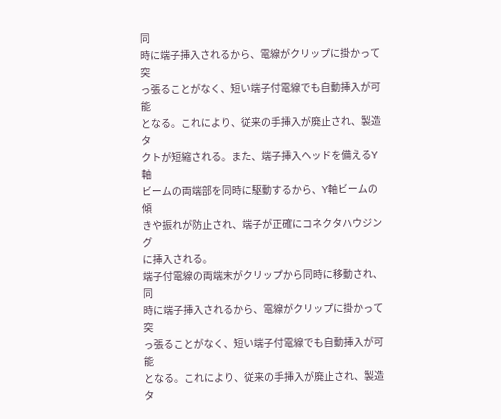同
時に端子挿入されるから、電線がクリップに掛かって突
っ張ることがなく、短い端子付電線でも自動挿入が可能
となる。これにより、従来の手挿入が廃止され、製造タ
クトが短縮される。また、端子挿入ヘッドを備えるY軸
ビームの両端部を同時に駆動するから、Y軸ビームの傾
きや振れが防止され、端子が正確にコネクタハウジング
に挿入される。
端子付電線の両端末がクリップから同時に移動され、同
時に端子挿入されるから、電線がクリップに掛かって突
っ張ることがなく、短い端子付電線でも自動挿入が可能
となる。これにより、従来の手挿入が廃止され、製造タ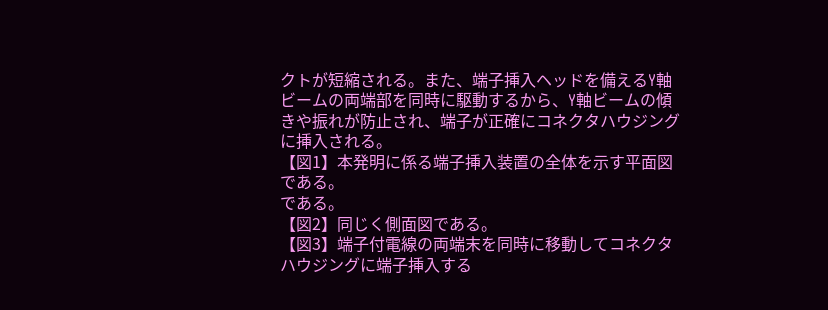クトが短縮される。また、端子挿入ヘッドを備えるY軸
ビームの両端部を同時に駆動するから、Y軸ビームの傾
きや振れが防止され、端子が正確にコネクタハウジング
に挿入される。
【図1】本発明に係る端子挿入装置の全体を示す平面図
である。
である。
【図2】同じく側面図である。
【図3】端子付電線の両端末を同時に移動してコネクタ
ハウジングに端子挿入する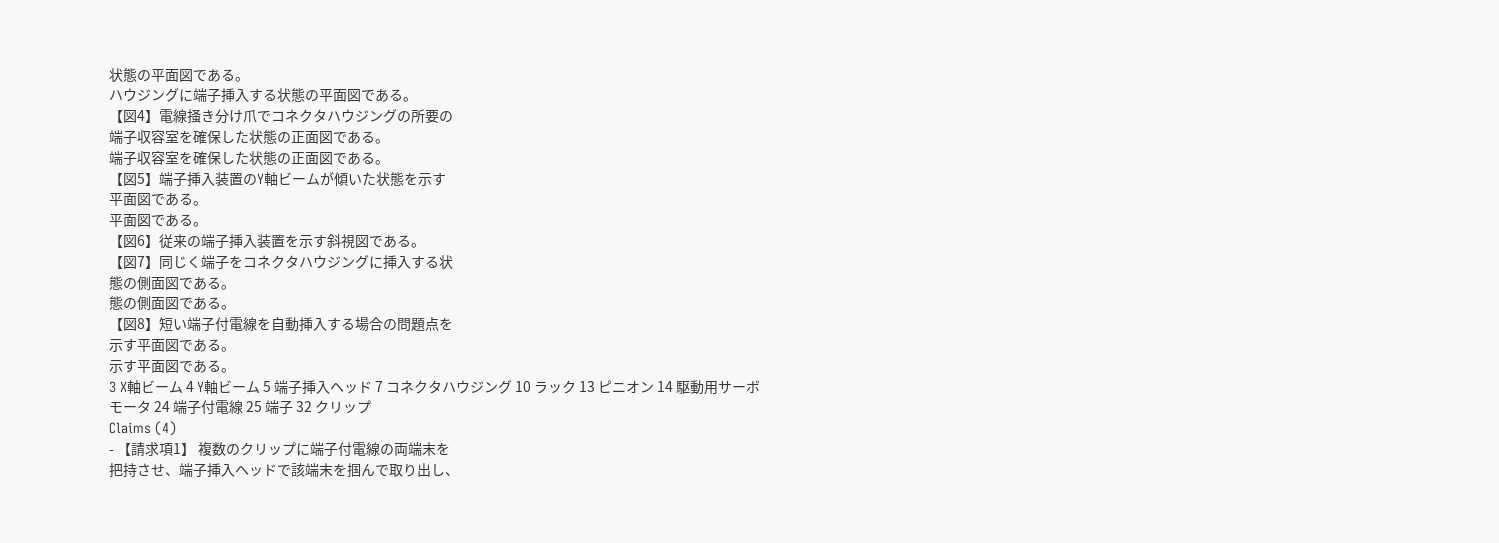状態の平面図である。
ハウジングに端子挿入する状態の平面図である。
【図4】電線掻き分け爪でコネクタハウジングの所要の
端子収容室を確保した状態の正面図である。
端子収容室を確保した状態の正面図である。
【図5】端子挿入装置のY軸ビームが傾いた状態を示す
平面図である。
平面図である。
【図6】従来の端子挿入装置を示す斜視図である。
【図7】同じく端子をコネクタハウジングに挿入する状
態の側面図である。
態の側面図である。
【図8】短い端子付電線を自動挿入する場合の問題点を
示す平面図である。
示す平面図である。
3 X軸ビーム 4 Y軸ビーム 5 端子挿入ヘッド 7 コネクタハウジング 10 ラック 13 ピニオン 14 駆動用サーボモータ 24 端子付電線 25 端子 32 クリップ
Claims (4)
- 【請求項1】 複数のクリップに端子付電線の両端末を
把持させ、端子挿入ヘッドで該端末を掴んで取り出し、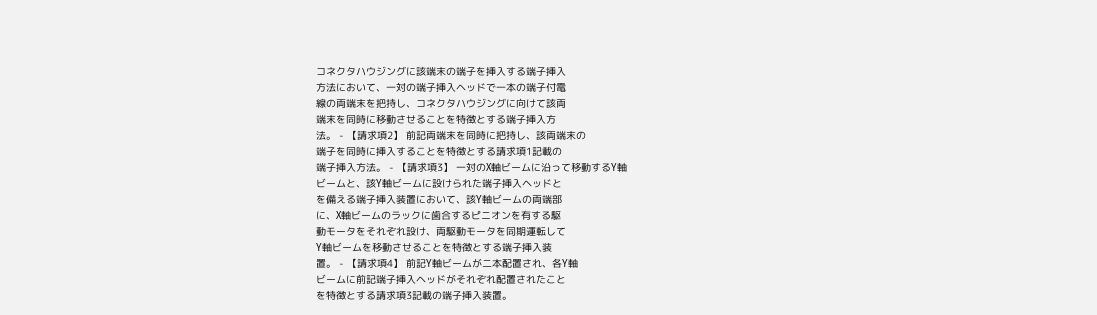コネクタハウジングに該端末の端子を挿入する端子挿入
方法において、一対の端子挿入ヘッドで一本の端子付電
線の両端末を把持し、コネクタハウジングに向けて該両
端末を同時に移動させることを特徴とする端子挿入方
法。 - 【請求項2】 前記両端末を同時に把持し、該両端末の
端子を同時に挿入することを特徴とする請求項1記載の
端子挿入方法。 - 【請求項3】 一対のX軸ビームに沿って移動するY軸
ビームと、該Y軸ビームに設けられた端子挿入ヘッドと
を備える端子挿入装置において、該Y軸ビームの両端部
に、X軸ビームのラックに歯合するピニオンを有する駆
動モータをそれぞれ設け、両駆動モータを同期運転して
Y軸ビームを移動させることを特徴とする端子挿入装
置。 - 【請求項4】 前記Y軸ビームが二本配置され、各Y軸
ビームに前記端子挿入ヘッドがそれぞれ配置されたこと
を特徴とする請求項3記載の端子挿入装置。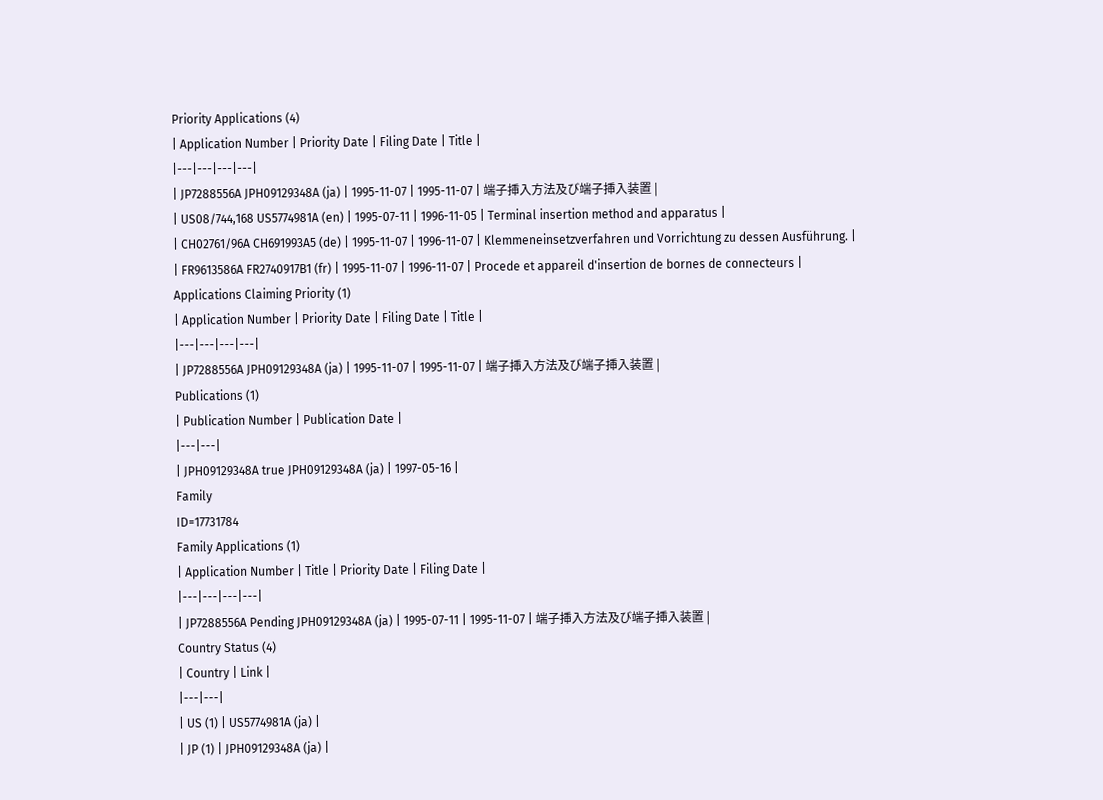Priority Applications (4)
| Application Number | Priority Date | Filing Date | Title |
|---|---|---|---|
| JP7288556A JPH09129348A (ja) | 1995-11-07 | 1995-11-07 | 端子挿入方法及び端子挿入装置 |
| US08/744,168 US5774981A (en) | 1995-07-11 | 1996-11-05 | Terminal insertion method and apparatus |
| CH02761/96A CH691993A5 (de) | 1995-11-07 | 1996-11-07 | Klemmeneinsetzverfahren und Vorrichtung zu dessen Ausführung. |
| FR9613586A FR2740917B1 (fr) | 1995-11-07 | 1996-11-07 | Procede et appareil d'insertion de bornes de connecteurs |
Applications Claiming Priority (1)
| Application Number | Priority Date | Filing Date | Title |
|---|---|---|---|
| JP7288556A JPH09129348A (ja) | 1995-11-07 | 1995-11-07 | 端子挿入方法及び端子挿入装置 |
Publications (1)
| Publication Number | Publication Date |
|---|---|
| JPH09129348A true JPH09129348A (ja) | 1997-05-16 |
Family
ID=17731784
Family Applications (1)
| Application Number | Title | Priority Date | Filing Date |
|---|---|---|---|
| JP7288556A Pending JPH09129348A (ja) | 1995-07-11 | 1995-11-07 | 端子挿入方法及び端子挿入装置 |
Country Status (4)
| Country | Link |
|---|---|
| US (1) | US5774981A (ja) |
| JP (1) | JPH09129348A (ja) |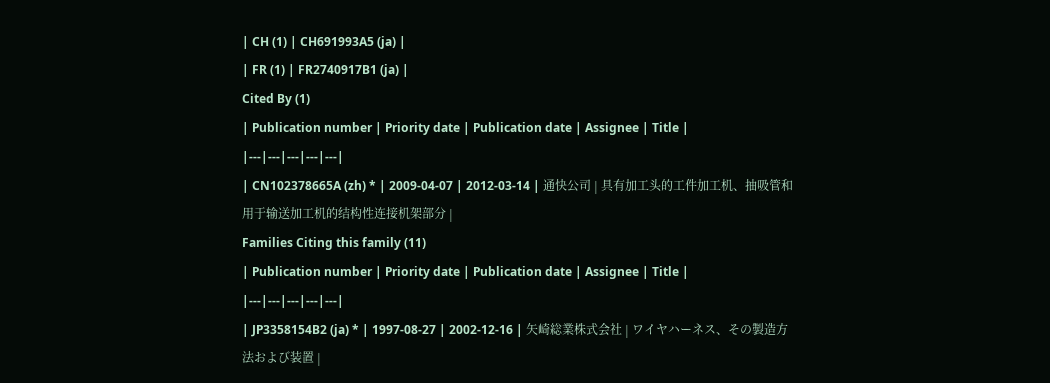| CH (1) | CH691993A5 (ja) |
| FR (1) | FR2740917B1 (ja) |
Cited By (1)
| Publication number | Priority date | Publication date | Assignee | Title |
|---|---|---|---|---|
| CN102378665A (zh) * | 2009-04-07 | 2012-03-14 | 通快公司 | 具有加工头的工件加工机、抽吸管和用于输送加工机的结构性连接机架部分 |
Families Citing this family (11)
| Publication number | Priority date | Publication date | Assignee | Title |
|---|---|---|---|---|
| JP3358154B2 (ja) * | 1997-08-27 | 2002-12-16 | 矢崎総業株式会社 | ワイヤハーネス、その製造方法および装置 |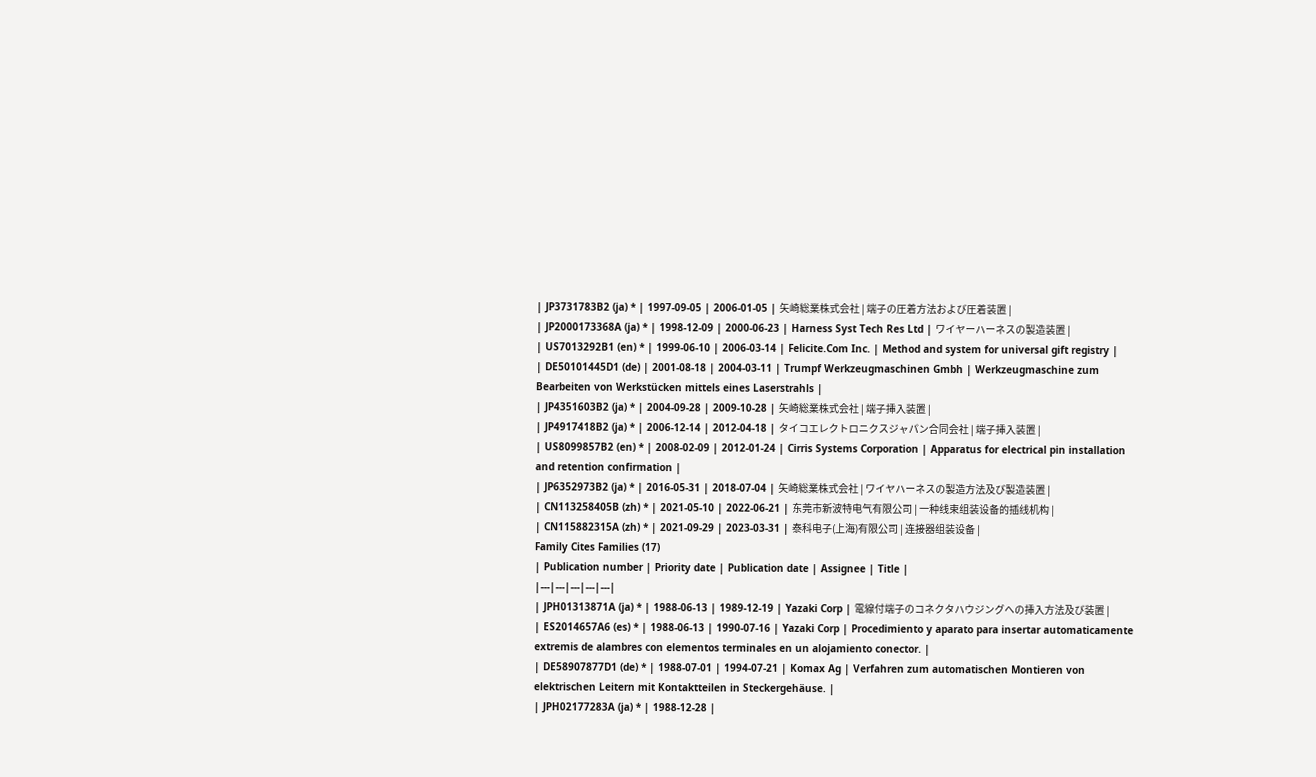| JP3731783B2 (ja) * | 1997-09-05 | 2006-01-05 | 矢崎総業株式会社 | 端子の圧着方法および圧着装置 |
| JP2000173368A (ja) * | 1998-12-09 | 2000-06-23 | Harness Syst Tech Res Ltd | ワイヤーハーネスの製造装置 |
| US7013292B1 (en) * | 1999-06-10 | 2006-03-14 | Felicite.Com Inc. | Method and system for universal gift registry |
| DE50101445D1 (de) | 2001-08-18 | 2004-03-11 | Trumpf Werkzeugmaschinen Gmbh | Werkzeugmaschine zum Bearbeiten von Werkstücken mittels eines Laserstrahls |
| JP4351603B2 (ja) * | 2004-09-28 | 2009-10-28 | 矢崎総業株式会社 | 端子挿入装置 |
| JP4917418B2 (ja) * | 2006-12-14 | 2012-04-18 | タイコエレクトロニクスジャパン合同会社 | 端子挿入装置 |
| US8099857B2 (en) * | 2008-02-09 | 2012-01-24 | Cirris Systems Corporation | Apparatus for electrical pin installation and retention confirmation |
| JP6352973B2 (ja) * | 2016-05-31 | 2018-07-04 | 矢崎総業株式会社 | ワイヤハーネスの製造方法及び製造装置 |
| CN113258405B (zh) * | 2021-05-10 | 2022-06-21 | 东莞市新波特电气有限公司 | 一种线束组装设备的插线机构 |
| CN115882315A (zh) * | 2021-09-29 | 2023-03-31 | 泰科电子(上海)有限公司 | 连接器组装设备 |
Family Cites Families (17)
| Publication number | Priority date | Publication date | Assignee | Title |
|---|---|---|---|---|
| JPH01313871A (ja) * | 1988-06-13 | 1989-12-19 | Yazaki Corp | 電線付端子のコネクタハウジングへの挿入方法及び装置 |
| ES2014657A6 (es) * | 1988-06-13 | 1990-07-16 | Yazaki Corp | Procedimiento y aparato para insertar automaticamente extremis de alambres con elementos terminales en un alojamiento conector. |
| DE58907877D1 (de) * | 1988-07-01 | 1994-07-21 | Komax Ag | Verfahren zum automatischen Montieren von elektrischen Leitern mit Kontaktteilen in Steckergehäuse. |
| JPH02177283A (ja) * | 1988-12-28 |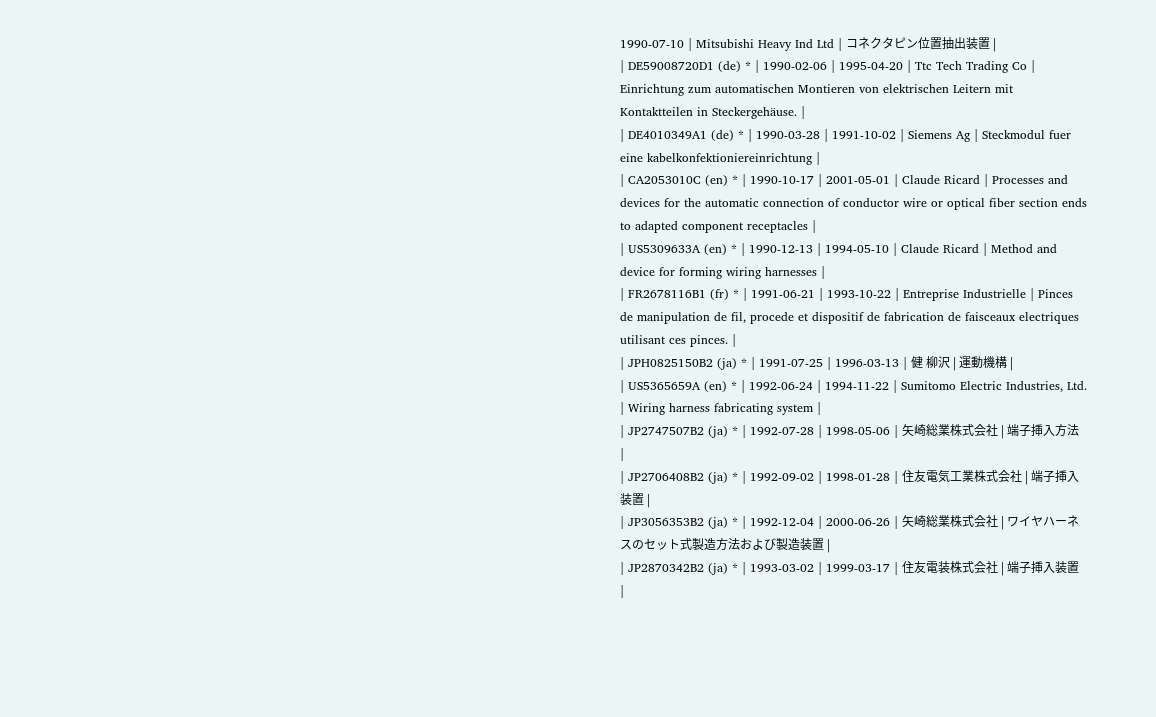1990-07-10 | Mitsubishi Heavy Ind Ltd | コネクタピン位置抽出装置 |
| DE59008720D1 (de) * | 1990-02-06 | 1995-04-20 | Ttc Tech Trading Co | Einrichtung zum automatischen Montieren von elektrischen Leitern mit Kontaktteilen in Steckergehäuse. |
| DE4010349A1 (de) * | 1990-03-28 | 1991-10-02 | Siemens Ag | Steckmodul fuer eine kabelkonfektioniereinrichtung |
| CA2053010C (en) * | 1990-10-17 | 2001-05-01 | Claude Ricard | Processes and devices for the automatic connection of conductor wire or optical fiber section ends to adapted component receptacles |
| US5309633A (en) * | 1990-12-13 | 1994-05-10 | Claude Ricard | Method and device for forming wiring harnesses |
| FR2678116B1 (fr) * | 1991-06-21 | 1993-10-22 | Entreprise Industrielle | Pinces de manipulation de fil, procede et dispositif de fabrication de faisceaux electriques utilisant ces pinces. |
| JPH0825150B2 (ja) * | 1991-07-25 | 1996-03-13 | 健 柳沢 | 運動機構 |
| US5365659A (en) * | 1992-06-24 | 1994-11-22 | Sumitomo Electric Industries, Ltd. | Wiring harness fabricating system |
| JP2747507B2 (ja) * | 1992-07-28 | 1998-05-06 | 矢崎総業株式会社 | 端子挿入方法 |
| JP2706408B2 (ja) * | 1992-09-02 | 1998-01-28 | 住友電気工業株式会社 | 端子挿入装置 |
| JP3056353B2 (ja) * | 1992-12-04 | 2000-06-26 | 矢崎総業株式会社 | ワイヤハーネスのセット式製造方法および製造装置 |
| JP2870342B2 (ja) * | 1993-03-02 | 1999-03-17 | 住友電装株式会社 | 端子挿入装置 |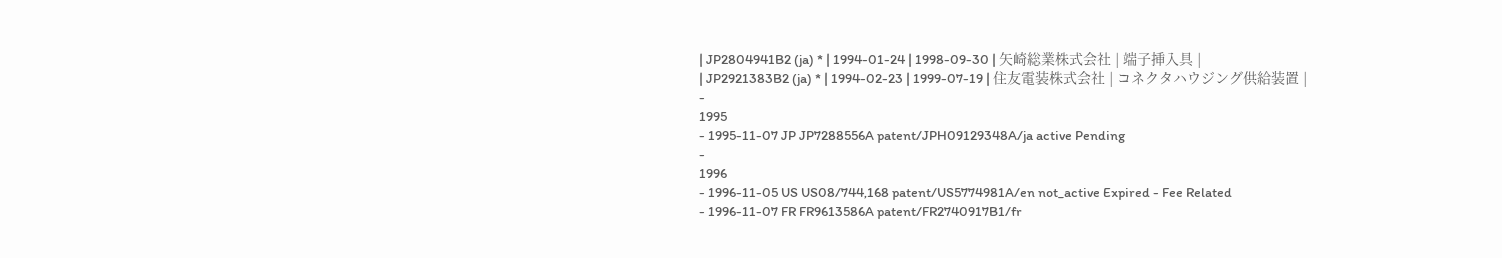| JP2804941B2 (ja) * | 1994-01-24 | 1998-09-30 | 矢崎総業株式会社 | 端子挿入具 |
| JP2921383B2 (ja) * | 1994-02-23 | 1999-07-19 | 住友電装株式会社 | コネクタハウジング供給装置 |
-
1995
- 1995-11-07 JP JP7288556A patent/JPH09129348A/ja active Pending
-
1996
- 1996-11-05 US US08/744,168 patent/US5774981A/en not_active Expired - Fee Related
- 1996-11-07 FR FR9613586A patent/FR2740917B1/fr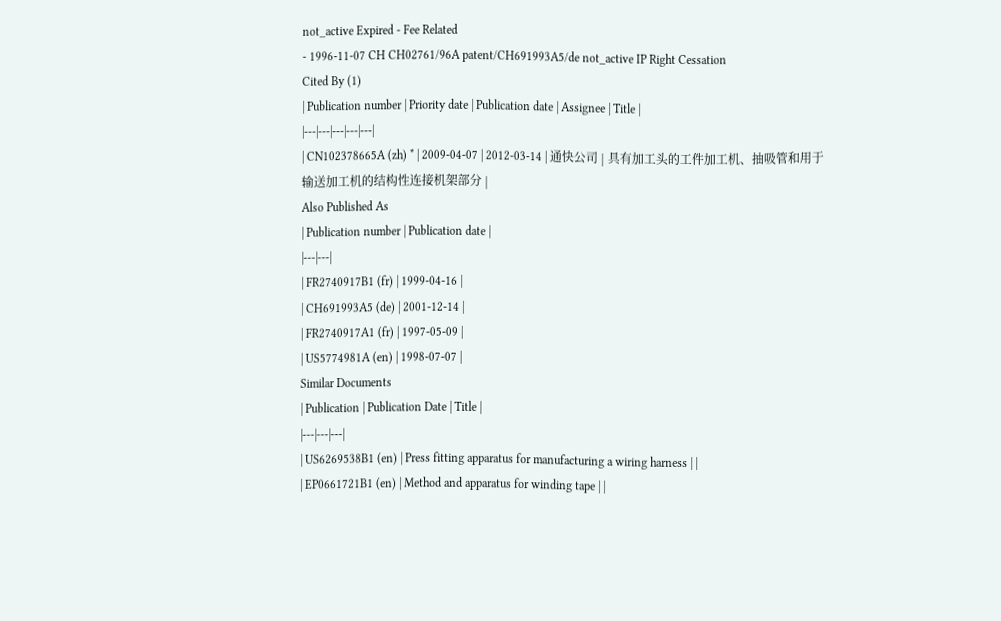not_active Expired - Fee Related
- 1996-11-07 CH CH02761/96A patent/CH691993A5/de not_active IP Right Cessation
Cited By (1)
| Publication number | Priority date | Publication date | Assignee | Title |
|---|---|---|---|---|
| CN102378665A (zh) * | 2009-04-07 | 2012-03-14 | 通快公司 | 具有加工头的工件加工机、抽吸管和用于输送加工机的结构性连接机架部分 |
Also Published As
| Publication number | Publication date |
|---|---|
| FR2740917B1 (fr) | 1999-04-16 |
| CH691993A5 (de) | 2001-12-14 |
| FR2740917A1 (fr) | 1997-05-09 |
| US5774981A (en) | 1998-07-07 |
Similar Documents
| Publication | Publication Date | Title |
|---|---|---|
| US6269538B1 (en) | Press fitting apparatus for manufacturing a wiring harness | |
| EP0661721B1 (en) | Method and apparatus for winding tape | |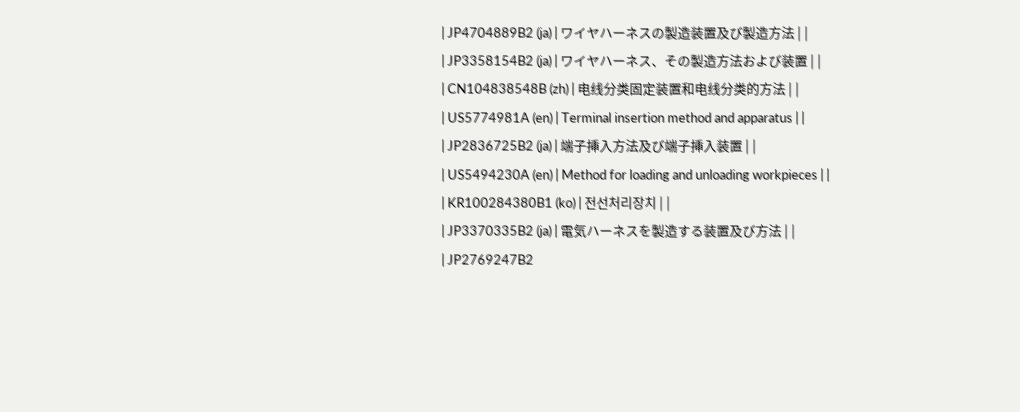| JP4704889B2 (ja) | ワイヤハーネスの製造装置及び製造方法 | |
| JP3358154B2 (ja) | ワイヤハーネス、その製造方法および装置 | |
| CN104838548B (zh) | 电线分类固定装置和电线分类的方法 | |
| US5774981A (en) | Terminal insertion method and apparatus | |
| JP2836725B2 (ja) | 端子挿入方法及び端子挿入装置 | |
| US5494230A (en) | Method for loading and unloading workpieces | |
| KR100284380B1 (ko) | 전선처리장치 | |
| JP3370335B2 (ja) | 電気ハーネスを製造する装置及び方法 | |
| JP2769247B2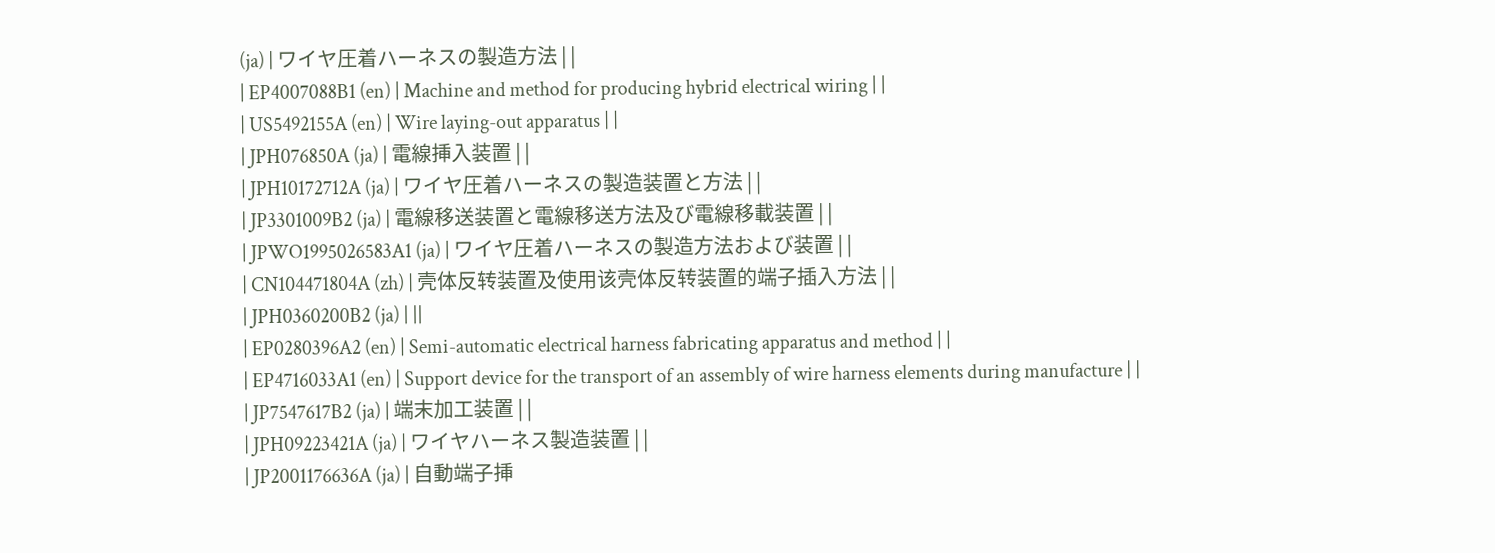(ja) | ワイヤ圧着ハーネスの製造方法 | |
| EP4007088B1 (en) | Machine and method for producing hybrid electrical wiring | |
| US5492155A (en) | Wire laying-out apparatus | |
| JPH076850A (ja) | 電線挿入装置 | |
| JPH10172712A (ja) | ワイヤ圧着ハーネスの製造装置と方法 | |
| JP3301009B2 (ja) | 電線移送装置と電線移送方法及び電線移載装置 | |
| JPWO1995026583A1 (ja) | ワイヤ圧着ハーネスの製造方法および装置 | |
| CN104471804A (zh) | 壳体反转装置及使用该壳体反转装置的端子插入方法 | |
| JPH0360200B2 (ja) | ||
| EP0280396A2 (en) | Semi-automatic electrical harness fabricating apparatus and method | |
| EP4716033A1 (en) | Support device for the transport of an assembly of wire harness elements during manufacture | |
| JP7547617B2 (ja) | 端末加工装置 | |
| JPH09223421A (ja) | ワイヤハーネス製造装置 | |
| JP2001176636A (ja) | 自動端子挿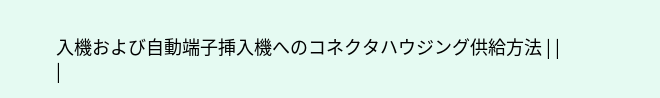入機および自動端子挿入機へのコネクタハウジング供給方法 | |
|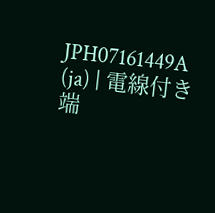JPH07161449A (ja) | 電線付き端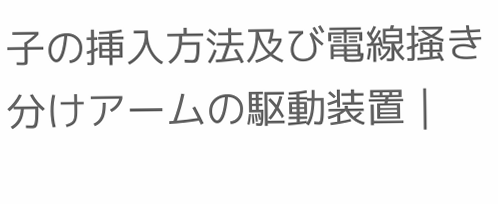子の挿入方法及び電線掻き分けアームの駆動装置 |